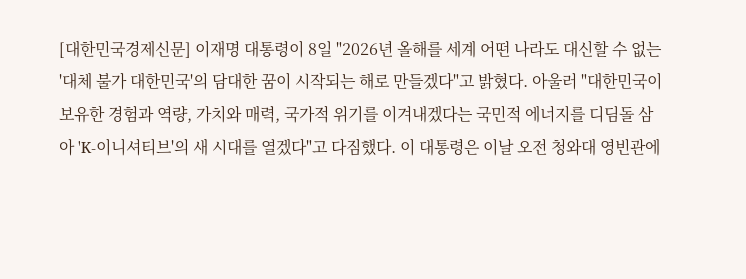[대한민국경제신문] 이재명 대통령이 8일 "2026년 올해를 세계 어떤 나라도 대신할 수 없는 '대체 불가 대한민국'의 담대한 꿈이 시작되는 해로 만들겠다"고 밝혔다. 아울러 "대한민국이 보유한 경험과 역량, 가치와 매력, 국가적 위기를 이겨내겠다는 국민적 에너지를 디딤돌 삼아 'K-이니셔티브'의 새 시대를 열겠다"고 다짐했다. 이 대통령은 이날 오전 청와대 영빈관에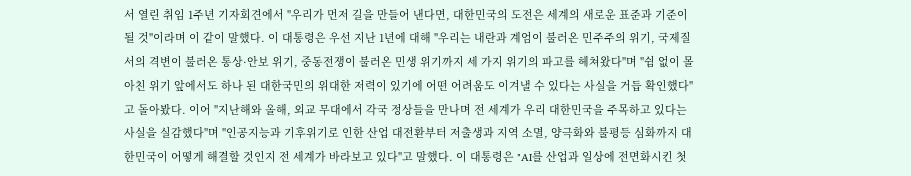서 열린 취임 1주년 기자회견에서 "우리가 먼저 길을 만들어 낸다면, 대한민국의 도전은 세계의 새로운 표준과 기준이 될 것"이라며 이 같이 말했다. 이 대통령은 우선 지난 1년에 대해 "우리는 내란과 계엄이 불러온 민주주의 위기, 국제질서의 격변이 불러온 통상·안보 위기, 중동전쟁이 불러온 민생 위기까지 세 가지 위기의 파고를 헤쳐왔다"며 "쉼 없이 몰아친 위기 앞에서도 하나 된 대한국민의 위대한 저력이 있기에 어떤 어려움도 이겨낼 수 있다는 사실을 거듭 확인했다"고 돌아봤다. 이어 "지난해와 올해, 외교 무대에서 각국 정상들을 만나며 전 세계가 우리 대한민국을 주목하고 있다는 사실을 실감했다"며 "인공지능과 기후위기로 인한 산업 대전환부터 저출생과 지역 소멸, 양극화와 불평등 심화까지 대한민국이 어떻게 해결할 것인지 전 세계가 바라보고 있다"고 말했다. 이 대통령은 "AI를 산업과 일상에 전면화시킨 첫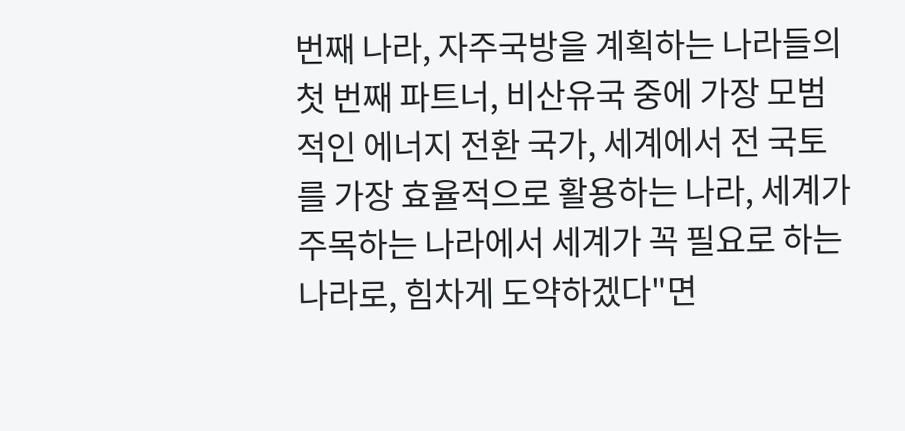번째 나라, 자주국방을 계획하는 나라들의 첫 번째 파트너, 비산유국 중에 가장 모범적인 에너지 전환 국가, 세계에서 전 국토를 가장 효율적으로 활용하는 나라, 세계가 주목하는 나라에서 세계가 꼭 필요로 하는 나라로, 힘차게 도약하겠다"면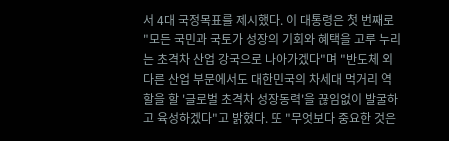서 4대 국정목표를 제시했다. 이 대통령은 첫 번째로 "모든 국민과 국토가 성장의 기회와 혜택을 고루 누리는 초격차 산업 강국으로 나아가겠다"며 "반도체 외 다른 산업 부문에서도 대한민국의 차세대 먹거리 역할을 할 '글로벌 초격차 성장동력'을 끊임없이 발굴하고 육성하겠다"고 밝혔다. 또 "무엇보다 중요한 것은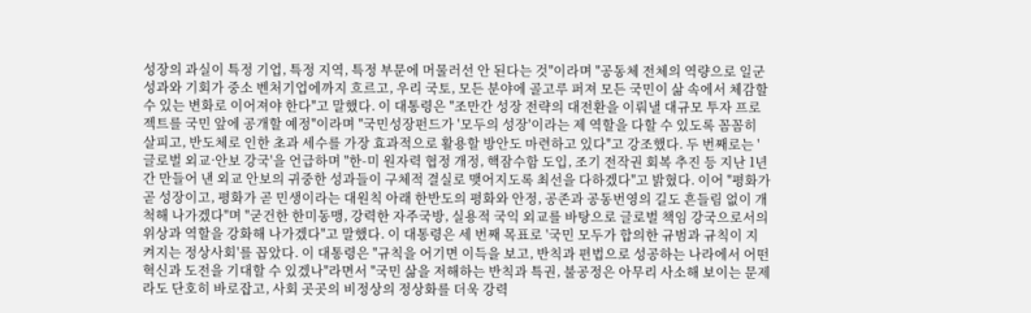성장의 과실이 특정 기업, 특정 지역, 특정 부문에 머물러선 안 된다는 것"이라며 "공동체 전체의 역량으로 일군 성과와 기회가 중소 벤처기업에까지 흐르고, 우리 국토, 모든 분야에 골고루 퍼져 모든 국민이 삶 속에서 체감할 수 있는 변화로 이어져야 한다"고 말했다. 이 대통령은 "조만간 성장 전략의 대전환을 이뤄낼 대규모 투자 프로젝트를 국민 앞에 공개할 예정"이라며 "국민성장펀드가 '모두의 성장'이라는 제 역할을 다할 수 있도록 꼼꼼히 살피고, 반도체로 인한 초과 세수를 가장 효과적으로 활용할 방안도 마련하고 있다"고 강조했다. 두 번째로는 '글로벌 외교·안보 강국'을 언급하며 "한-미 원자력 협정 개정, 핵잠수함 도입, 조기 전작권 회복 추진 등 지난 1년간 만들어 낸 외교 안보의 귀중한 성과들이 구체적 결실로 맺어지도록 최선을 다하겠다"고 밝혔다. 이어 "평화가 곧 성장이고, 평화가 곧 민생이라는 대원칙 아래 한반도의 평화와 안정, 공존과 공동번영의 길도 흔들림 없이 개척해 나가겠다"며 "굳건한 한미동맹, 강력한 자주국방, 실용적 국익 외교를 바탕으로 글로벌 책임 강국으로서의 위상과 역할을 강화해 나가겠다"고 말했다. 이 대통령은 세 번째 목표로 '국민 모두가 합의한 규범과 규칙이 지켜지는 정상사회'를 꼽았다. 이 대통령은 "규칙을 어기면 이득을 보고, 반칙과 편법으로 성공하는 나라에서 어떤 혁신과 도전을 기대할 수 있겠나"라면서 "국민 삶을 저해하는 반칙과 특권, 불공정은 아무리 사소해 보이는 문제라도 단호히 바로잡고, 사회 곳곳의 비정상의 정상화를 더욱 강력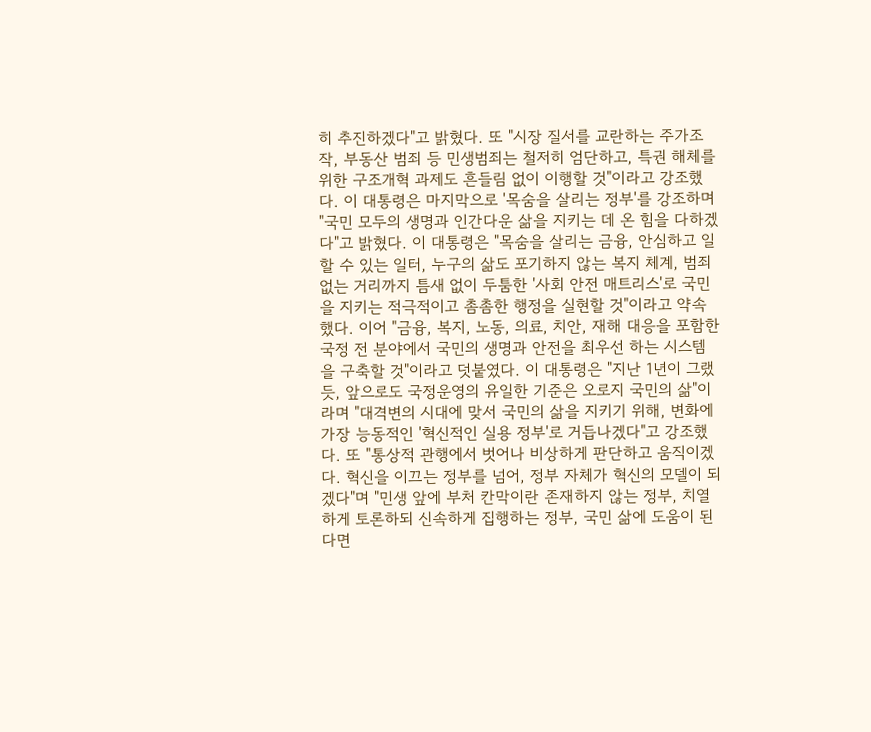히 추진하겠다"고 밝혔다. 또 "시장 질서를 교란하는 주가조작, 부동산 범죄 등 민생범죄는 철저히 엄단하고, 특권 해체를 위한 구조개혁 과제도 흔들림 없이 이행할 것"이라고 강조했다. 이 대통령은 마지막으로 '목숨을 살리는 정부'를 강조하며 "국민 모두의 생명과 인간다운 삶을 지키는 데 온 힘을 다하겠다"고 밝혔다. 이 대통령은 "목숨을 살리는 금융, 안심하고 일할 수 있는 일터, 누구의 삶도 포기하지 않는 복지 체계, 범죄 없는 거리까지 틈새 없이 두툼한 '사회 안전 매트리스'로 국민을 지키는 적극적이고 촘촘한 행정을 실현할 것"이라고 약속했다. 이어 "금융, 복지, 노동, 의료, 치안, 재해 대응을 포함한 국정 전 분야에서 국민의 생명과 안전을 최우선 하는 시스템을 구축할 것"이라고 덧붙였다. 이 대통령은 "지난 1년이 그랬듯, 앞으로도 국정운영의 유일한 기준은 오로지 국민의 삶"이라며 "대격변의 시대에 맞서 국민의 삶을 지키기 위해, 변화에 가장 능동적인 '혁신적인 실용 정부'로 거듭나겠다"고 강조했다. 또 "통상적 관행에서 벗어나 비상하게 판단하고 움직이겠다. 혁신을 이끄는 정부를 넘어, 정부 자체가 혁신의 모델이 되겠다"며 "민생 앞에 부처 칸막이란 존재하지 않는 정부, 치열하게 토론하되 신속하게 집행하는 정부, 국민 삶에 도움이 된다면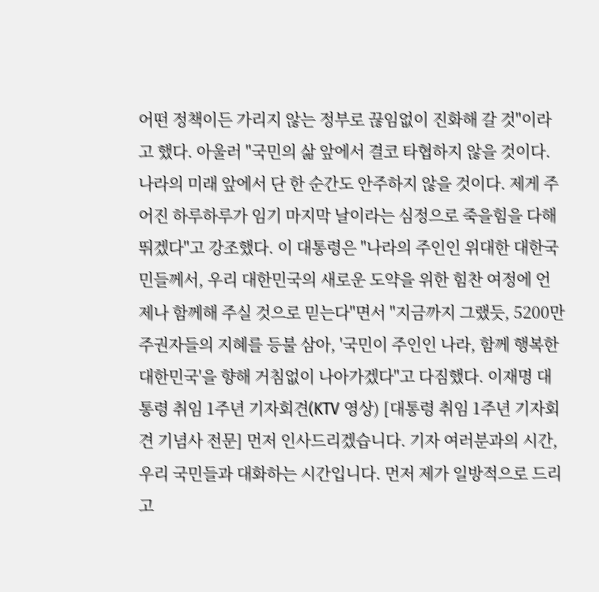어떤 정책이든 가리지 않는 정부로 끊임없이 진화해 갈 것"이라고 했다. 아울러 "국민의 삶 앞에서 결코 타협하지 않을 것이다. 나라의 미래 앞에서 단 한 순간도 안주하지 않을 것이다. 제게 주어진 하루하루가 임기 마지막 날이라는 심정으로 죽을힘을 다해 뛰겠다"고 강조했다. 이 대통령은 "나라의 주인인 위대한 대한국민들께서, 우리 대한민국의 새로운 도약을 위한 힘찬 여정에 언제나 함께해 주실 것으로 믿는다"면서 "지금까지 그랬듯, 5200만 주권자들의 지혜를 등불 삼아, '국민이 주인인 나라, 함께 행복한 대한민국'을 향해 거침없이 나아가겠다"고 다짐했다. 이재명 대통령 취임 1주년 기자회견(KTV 영상) [대통령 취임 1주년 기자회견 기념사 전문] 먼저 인사드리겠습니다. 기자 여러분과의 시간, 우리 국민들과 대화하는 시간입니다. 먼저 제가 일방적으로 드리고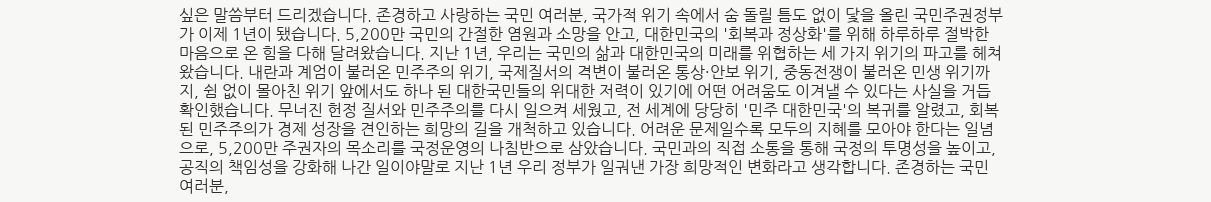싶은 말씀부터 드리겠습니다. 존경하고 사랑하는 국민 여러분, 국가적 위기 속에서 숨 돌릴 틈도 없이 닻을 올린 국민주권정부가 이제 1년이 됐습니다. 5,200만 국민의 간절한 염원과 소망을 안고, 대한민국의 '회복과 정상화'를 위해 하루하루 절박한 마음으로 온 힘을 다해 달려왔습니다. 지난 1년, 우리는 국민의 삶과 대한민국의 미래를 위협하는 세 가지 위기의 파고를 헤쳐 왔습니다. 내란과 계엄이 불러온 민주주의 위기, 국제질서의 격변이 불러온 통상·안보 위기, 중동전쟁이 불러온 민생 위기까지, 쉼 없이 몰아친 위기 앞에서도 하나 된 대한국민들의 위대한 저력이 있기에 어떤 어려움도 이겨낼 수 있다는 사실을 거듭 확인했습니다. 무너진 헌정 질서와 민주주의를 다시 일으켜 세웠고, 전 세계에 당당히 '민주 대한민국'의 복귀를 알렸고, 회복된 민주주의가 경제 성장을 견인하는 희망의 길을 개척하고 있습니다. 어려운 문제일수록 모두의 지혜를 모아야 한다는 일념으로, 5,200만 주권자의 목소리를 국정운영의 나침반으로 삼았습니다. 국민과의 직접 소통을 통해 국정의 투명성을 높이고, 공직의 책임성을 강화해 나간 일이야말로 지난 1년 우리 정부가 일궈낸 가장 희망적인 변화라고 생각합니다. 존경하는 국민 여러분,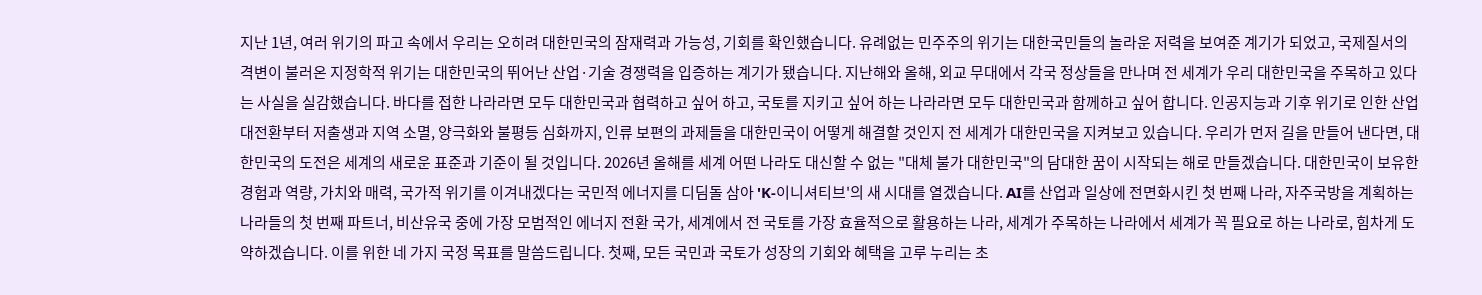지난 1년, 여러 위기의 파고 속에서 우리는 오히려 대한민국의 잠재력과 가능성, 기회를 확인했습니다. 유례없는 민주주의 위기는 대한국민들의 놀라운 저력을 보여준 계기가 되었고, 국제질서의 격변이 불러온 지정학적 위기는 대한민국의 뛰어난 산업·기술 경쟁력을 입증하는 계기가 됐습니다. 지난해와 올해, 외교 무대에서 각국 정상들을 만나며 전 세계가 우리 대한민국을 주목하고 있다는 사실을 실감했습니다. 바다를 접한 나라라면 모두 대한민국과 협력하고 싶어 하고, 국토를 지키고 싶어 하는 나라라면 모두 대한민국과 함께하고 싶어 합니다. 인공지능과 기후 위기로 인한 산업 대전환부터 저출생과 지역 소멸, 양극화와 불평등 심화까지, 인류 보편의 과제들을 대한민국이 어떻게 해결할 것인지 전 세계가 대한민국을 지켜보고 있습니다. 우리가 먼저 길을 만들어 낸다면, 대한민국의 도전은 세계의 새로운 표준과 기준이 될 것입니다. 2026년 올해를 세계 어떤 나라도 대신할 수 없는 "대체 불가 대한민국"의 담대한 꿈이 시작되는 해로 만들겠습니다. 대한민국이 보유한 경험과 역량, 가치와 매력, 국가적 위기를 이겨내겠다는 국민적 에너지를 디딤돌 삼아 'K-이니셔티브'의 새 시대를 열겠습니다. AI를 산업과 일상에 전면화시킨 첫 번째 나라, 자주국방을 계획하는 나라들의 첫 번째 파트너, 비산유국 중에 가장 모범적인 에너지 전환 국가, 세계에서 전 국토를 가장 효율적으로 활용하는 나라, 세계가 주목하는 나라에서 세계가 꼭 필요로 하는 나라로, 힘차게 도약하겠습니다. 이를 위한 네 가지 국정 목표를 말씀드립니다. 첫째, 모든 국민과 국토가 성장의 기회와 혜택을 고루 누리는 초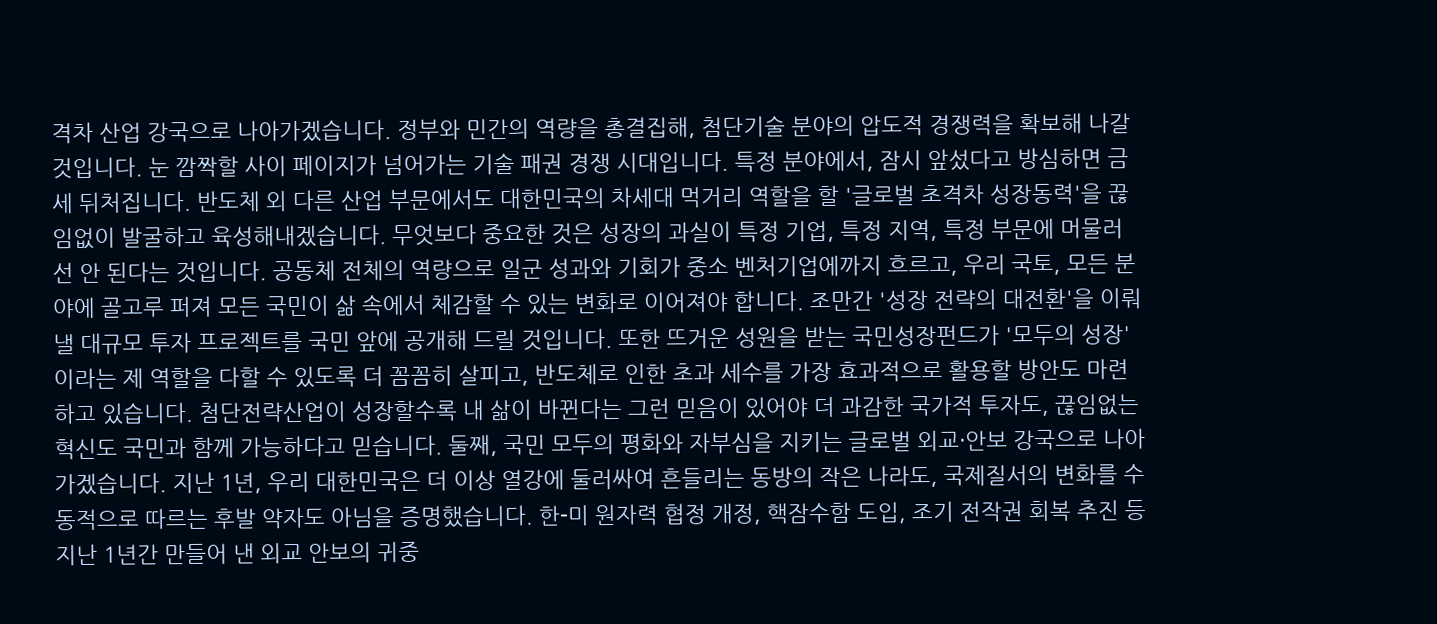격차 산업 강국으로 나아가겠습니다. 정부와 민간의 역량을 총결집해, 첨단기술 분야의 압도적 경쟁력을 확보해 나갈 것입니다. 눈 깜짝할 사이 페이지가 넘어가는 기술 패권 경쟁 시대입니다. 특정 분야에서, 잠시 앞섰다고 방심하면 금세 뒤처집니다. 반도체 외 다른 산업 부문에서도 대한민국의 차세대 먹거리 역할을 할 '글로벌 초격차 성장동력'을 끊임없이 발굴하고 육성해내겠습니다. 무엇보다 중요한 것은 성장의 과실이 특정 기업, 특정 지역, 특정 부문에 머물러선 안 된다는 것입니다. 공동체 전체의 역량으로 일군 성과와 기회가 중소 벤처기업에까지 흐르고, 우리 국토, 모든 분야에 골고루 퍼져 모든 국민이 삶 속에서 체감할 수 있는 변화로 이어져야 합니다. 조만간 '성장 전략의 대전환'을 이뤄낼 대규모 투자 프로젝트를 국민 앞에 공개해 드릴 것입니다. 또한 뜨거운 성원을 받는 국민성장펀드가 '모두의 성장'이라는 제 역할을 다할 수 있도록 더 꼼꼼히 살피고, 반도체로 인한 초과 세수를 가장 효과적으로 활용할 방안도 마련하고 있습니다. 첨단전략산업이 성장할수록 내 삶이 바뀐다는 그런 믿음이 있어야 더 과감한 국가적 투자도, 끊임없는 혁신도 국민과 함께 가능하다고 믿습니다. 둘째, 국민 모두의 평화와 자부심을 지키는 글로벌 외교·안보 강국으로 나아가겠습니다. 지난 1년, 우리 대한민국은 더 이상 열강에 둘러싸여 흔들리는 동방의 작은 나라도, 국제질서의 변화를 수동적으로 따르는 후발 약자도 아님을 증명했습니다. 한-미 원자력 협정 개정, 핵잠수함 도입, 조기 전작권 회복 추진 등 지난 1년간 만들어 낸 외교 안보의 귀중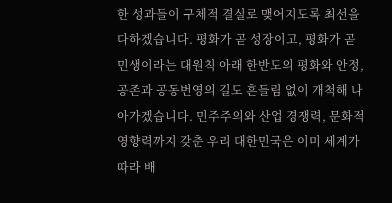한 성과들이 구체적 결실로 맺어지도록 최선을 다하겠습니다. 평화가 곧 성장이고, 평화가 곧 민생이라는 대원칙 아래 한반도의 평화와 안정, 공존과 공동번영의 길도 흔들림 없이 개척해 나아가겠습니다. 민주주의와 산업 경쟁력, 문화적 영향력까지 갖춘 우리 대한민국은 이미 세계가 따라 배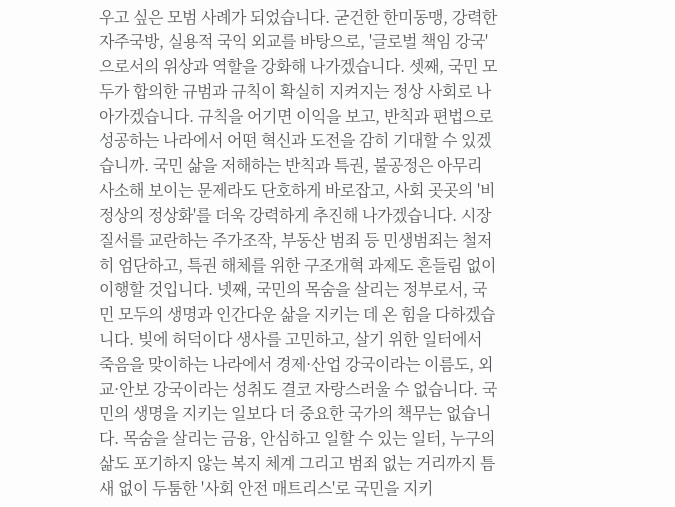우고 싶은 모범 사례가 되었습니다. 굳건한 한미동맹, 강력한 자주국방, 실용적 국익 외교를 바탕으로, '글로벌 책임 강국'으로서의 위상과 역할을 강화해 나가겠습니다. 셋째, 국민 모두가 합의한 규범과 규칙이 확실히 지켜지는 정상 사회로 나아가겠습니다. 규칙을 어기면 이익을 보고, 반칙과 편법으로 성공하는 나라에서 어떤 혁신과 도전을 감히 기대할 수 있겠습니까. 국민 삶을 저해하는 반칙과 특권, 불공정은 아무리 사소해 보이는 문제라도 단호하게 바로잡고, 사회 곳곳의 '비정상의 정상화'를 더욱 강력하게 추진해 나가겠습니다. 시장 질서를 교란하는 주가조작, 부동산 범죄 등 민생범죄는 철저히 엄단하고, 특권 해체를 위한 구조개혁 과제도 흔들림 없이 이행할 것입니다. 넷째, 국민의 목숨을 살리는 정부로서, 국민 모두의 생명과 인간다운 삶을 지키는 데 온 힘을 다하겠습니다. 빚에 허덕이다 생사를 고민하고, 살기 위한 일터에서 죽음을 맞이하는 나라에서 경제·산업 강국이라는 이름도, 외교·안보 강국이라는 성취도 결코 자랑스러울 수 없습니다. 국민의 생명을 지키는 일보다 더 중요한 국가의 책무는 없습니다. 목숨을 살리는 금융, 안심하고 일할 수 있는 일터, 누구의 삶도 포기하지 않는 복지 체계 그리고 범죄 없는 거리까지 틈새 없이 두툼한 '사회 안전 매트리스'로 국민을 지키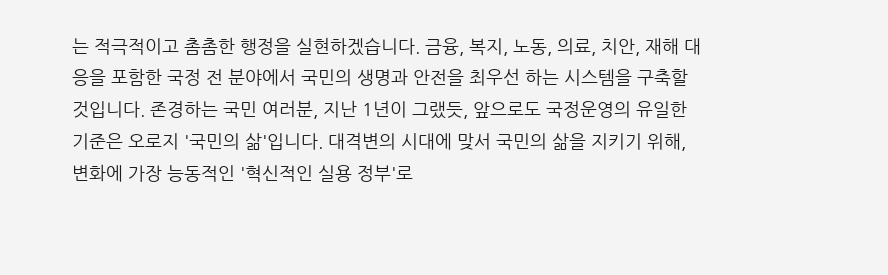는 적극적이고 촘촘한 행정을 실현하겠습니다. 금융, 복지, 노동, 의료, 치안, 재해 대응을 포함한 국정 전 분야에서 국민의 생명과 안전을 최우선 하는 시스템을 구축할 것입니다. 존경하는 국민 여러분, 지난 1년이 그랬듯, 앞으로도 국정운영의 유일한 기준은 오로지 '국민의 삶'입니다. 대격변의 시대에 맞서 국민의 삶을 지키기 위해, 변화에 가장 능동적인 '혁신적인 실용 정부'로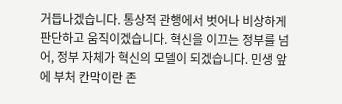거듭나겠습니다. 통상적 관행에서 벗어나 비상하게 판단하고 움직이겠습니다. 혁신을 이끄는 정부를 넘어, 정부 자체가 혁신의 모델이 되겠습니다. 민생 앞에 부처 칸막이란 존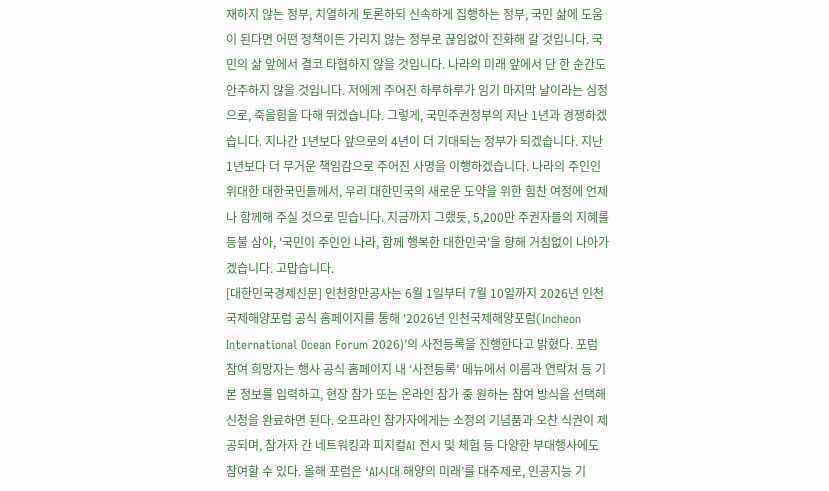재하지 않는 정부, 치열하게 토론하되 신속하게 집행하는 정부, 국민 삶에 도움이 된다면 어떤 정책이든 가리지 않는 정부로 끊임없이 진화해 갈 것입니다. 국민의 삶 앞에서 결코 타협하지 않을 것입니다. 나라의 미래 앞에서 단 한 순간도 안주하지 않을 것입니다. 저에게 주어진 하루하루가 임기 마지막 날이라는 심정으로, 죽을힘을 다해 뛰겠습니다. 그렇게, 국민주권정부의 지난 1년과 경쟁하겠습니다. 지나간 1년보다 앞으로의 4년이 더 기대되는 정부가 되겠습니다. 지난 1년보다 더 무거운 책임감으로 주어진 사명을 이행하겠습니다. 나라의 주인인 위대한 대한국민들께서, 우리 대한민국의 새로운 도약을 위한 힘찬 여정에 언제나 함께해 주실 것으로 믿습니다. 지금까지 그랬듯, 5,200만 주권자들의 지혜를 등불 삼아, '국민이 주인인 나라, 함께 행복한 대한민국'을 향해 거침없이 나아가겠습니다. 고맙습니다.
[대한민국경제신문] 인천항만공사는 6월 1일부터 7월 10일까지 2026년 인천국제해양포럼 공식 홈페이지를 통해 ‘2026년 인천국제해양포럼(Incheon International Ocean Forum 2026)’의 사전등록을 진행한다고 밝혔다. 포럼 참여 희망자는 행사 공식 홈페이지 내 ‘사전등록’ 메뉴에서 이름과 연락처 등 기본 정보를 입력하고, 현장 참가 또는 온라인 참가 중 원하는 참여 방식을 선택해 신청을 완료하면 된다. 오프라인 참가자에게는 소정의 기념품과 오찬 식권이 제공되며, 참가자 간 네트워킹과 피지컬AI 전시 및 체험 등 다양한 부대행사에도 참여할 수 있다. 올해 포럼은 ‘AI시대 해양의 미래’를 대주제로, 인공지능 기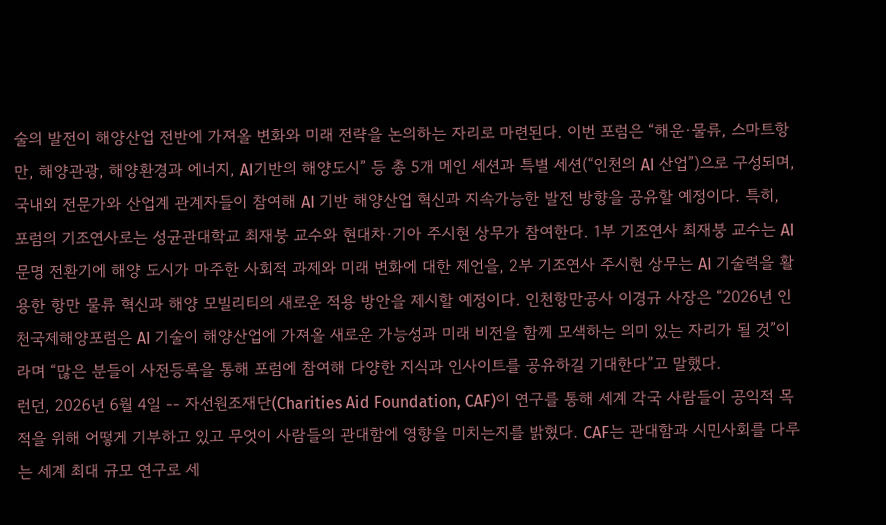술의 발전이 해양산업 전반에 가져올 변화와 미래 전략을 논의하는 자리로 마련된다. 이번 포럼은 “해운·물류, 스마트항만, 해양관광, 해양환경과 에너지, AI기반의 해양도시” 등 총 5개 메인 세션과 특별 세션(“인천의 AI 산업”)으로 구성되며, 국내외 전문가와 산업계 관계자들이 참여해 AI 기반 해양산업 혁신과 지속가능한 발전 방향을 공유할 예정이다. 특히, 포럼의 기조연사로는 성균관대학교 최재붕 교수와 현대차·기아 주시현 상무가 참여한다. 1부 기조연사 최재붕 교수는 AI 문명 전환기에 해양 도시가 마주한 사회적 과제와 미래 변화에 대한 제언을, 2부 기조연사 주시현 상무는 AI 기술력을 활용한 항만 물류 혁신과 해양 모빌리티의 새로운 적용 방안을 제시할 예정이다. 인천항만공사 이경규 사장은 “2026년 인천국제해양포럼은 AI 기술이 해양산업에 가져올 새로운 가능성과 미래 비전을 함께 모색하는 의미 있는 자리가 될 것”이라며 “많은 분들이 사전등록을 통해 포럼에 참여해 다양한 지식과 인사이트를 공유하길 기대한다”고 말했다.
런던, 2026년 6월 4일 -- 자선원조재단(Charities Aid Foundation, CAF)이 연구를 통해 세계 각국 사람들이 공익적 목적을 위해 어떻게 기부하고 있고 무엇이 사람들의 관대함에 영향을 미치는지를 밝혔다. CAF는 관대함과 시민사회를 다루는 세계 최대 규모 연구로 세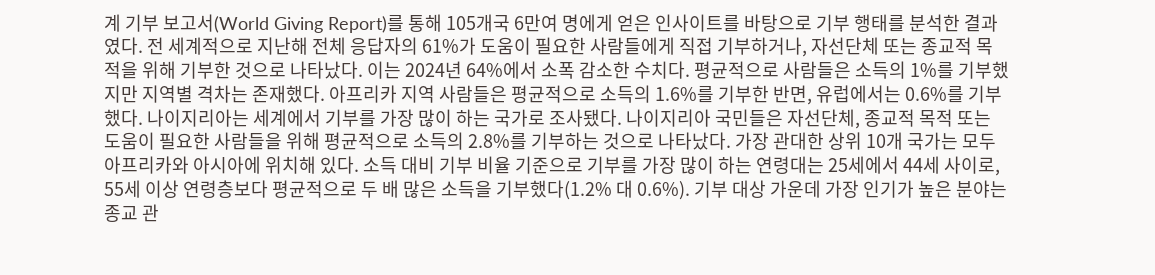계 기부 보고서(World Giving Report)를 통해 105개국 6만여 명에게 얻은 인사이트를 바탕으로 기부 행태를 분석한 결과였다. 전 세계적으로 지난해 전체 응답자의 61%가 도움이 필요한 사람들에게 직접 기부하거나, 자선단체 또는 종교적 목적을 위해 기부한 것으로 나타났다. 이는 2024년 64%에서 소폭 감소한 수치다. 평균적으로 사람들은 소득의 1%를 기부했지만 지역별 격차는 존재했다. 아프리카 지역 사람들은 평균적으로 소득의 1.6%를 기부한 반면, 유럽에서는 0.6%를 기부했다. 나이지리아는 세계에서 기부를 가장 많이 하는 국가로 조사됐다. 나이지리아 국민들은 자선단체, 종교적 목적 또는 도움이 필요한 사람들을 위해 평균적으로 소득의 2.8%를 기부하는 것으로 나타났다. 가장 관대한 상위 10개 국가는 모두 아프리카와 아시아에 위치해 있다. 소득 대비 기부 비율 기준으로 기부를 가장 많이 하는 연령대는 25세에서 44세 사이로, 55세 이상 연령층보다 평균적으로 두 배 많은 소득을 기부했다(1.2% 대 0.6%). 기부 대상 가운데 가장 인기가 높은 분야는 종교 관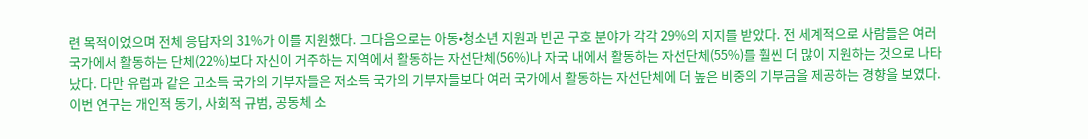련 목적이었으며 전체 응답자의 31%가 이를 지원했다. 그다음으로는 아동•청소년 지원과 빈곤 구호 분야가 각각 29%의 지지를 받았다. 전 세계적으로 사람들은 여러 국가에서 활동하는 단체(22%)보다 자신이 거주하는 지역에서 활동하는 자선단체(56%)나 자국 내에서 활동하는 자선단체(55%)를 훨씬 더 많이 지원하는 것으로 나타났다. 다만 유럽과 같은 고소득 국가의 기부자들은 저소득 국가의 기부자들보다 여러 국가에서 활동하는 자선단체에 더 높은 비중의 기부금을 제공하는 경향을 보였다. 이번 연구는 개인적 동기, 사회적 규범, 공동체 소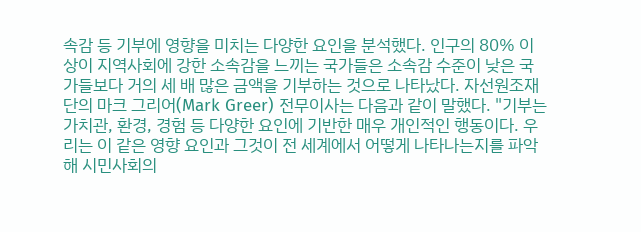속감 등 기부에 영향을 미치는 다양한 요인을 분석했다. 인구의 80% 이상이 지역사회에 강한 소속감을 느끼는 국가들은 소속감 수준이 낮은 국가들보다 거의 세 배 많은 금액을 기부하는 것으로 나타났다. 자선원조재단의 마크 그리어(Mark Greer) 전무이사는 다음과 같이 말했다. "기부는 가치관, 환경, 경험 등 다양한 요인에 기반한 매우 개인적인 행동이다. 우리는 이 같은 영향 요인과 그것이 전 세계에서 어떻게 나타나는지를 파악해 시민사회의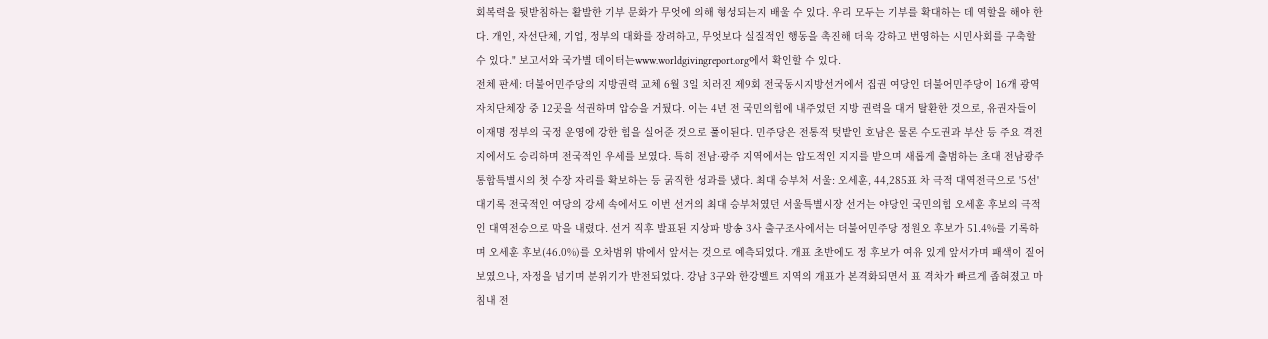회복력을 뒷받침하는 활발한 기부 문화가 무엇에 의해 형성되는지 배울 수 있다. 우리 모두는 기부를 확대하는 데 역할을 해야 한다. 개인, 자선단체, 기업, 정부의 대화를 장려하고, 무엇보다 실질적인 행동을 촉진해 더욱 강하고 번영하는 시민사회를 구축할 수 있다." 보고서와 국가별 데이터는www.worldgivingreport.org에서 확인할 수 있다.
전체 판세: 더불어민주당의 지방권력 교체 6월 3일 치러진 제9회 전국동시지방선거에서 집권 여당인 더불어민주당이 16개 광역자치단체장 중 12곳을 석권하며 압승을 거뒀다. 이는 4년 전 국민의힘에 내주었던 지방 권력을 대거 탈환한 것으로, 유권자들이 이재명 정부의 국정 운영에 강한 힘을 실어준 것으로 풀이된다. 민주당은 전통적 텃밭인 호남은 물론 수도권과 부산 등 주요 격전지에서도 승리하며 전국적인 우세를 보였다. 특히 전남·광주 지역에서는 압도적인 지지를 받으며 새롭게 출범하는 초대 전남광주통합특별시의 첫 수장 자리를 확보하는 등 굵직한 성과를 냈다. 최대 승부처 서울: 오세훈, 44,285표 차 극적 대역전극으로 '5선' 대기록 전국적인 여당의 강세 속에서도 이번 선거의 최대 승부처였던 서울특별시장 선거는 야당인 국민의힘 오세훈 후보의 극적인 대역전승으로 막을 내렸다. 선거 직후 발표된 지상파 방송 3사 출구조사에서는 더불어민주당 정원오 후보가 51.4%를 기록하며 오세훈 후보(46.0%)를 오차범위 밖에서 앞서는 것으로 예측되었다. 개표 초반에도 정 후보가 여유 있게 앞서가며 패색이 짙어 보였으나, 자정을 넘기며 분위기가 반전되었다. 강남 3구와 한강벨트 지역의 개표가 본격화되면서 표 격차가 빠르게 좁혀졌고 마침내 전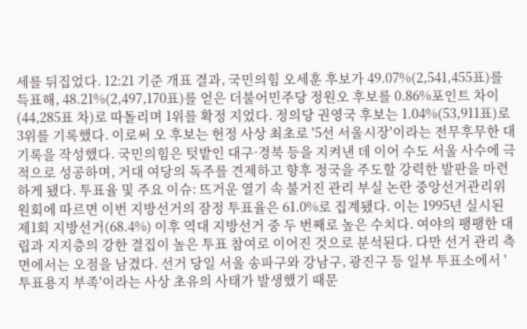세를 뒤집었다. 12:21 기준 개표 결과, 국민의힘 오세훈 후보가 49.07%(2,541,455표)를 득표해, 48.21%(2,497,170표)를 얻은 더불어민주당 정원오 후보를 0.86%포인트 차이(44,285표 차)로 따돌리며 1위를 확정 지었다. 정의당 권영국 후보는 1.04%(53,911표)로 3위를 기록했다. 이로써 오 후보는 헌정 사상 최초로 '5선 서울시장'이라는 전무후무한 대기록을 작성했다. 국민의힘은 텃밭인 대구·경북 등을 지켜낸 데 이어 수도 서울 사수에 극적으로 성공하며, 거대 여당의 독주를 견제하고 향후 정국을 주도할 강력한 발판을 마련하게 됐다. 투표율 및 주요 이슈: 뜨거운 열기 속 불거진 관리 부실 논란 중앙선거관리위원회에 따르면 이번 지방선거의 잠정 투표율은 61.0%로 집계됐다. 이는 1995년 실시된 제1회 지방선거(68.4%) 이후 역대 지방선거 중 두 번째로 높은 수치다. 여야의 팽팽한 대립과 지지층의 강한 결집이 높은 투표 참여로 이어진 것으로 분석된다. 다만 선거 관리 측면에서는 오점을 남겼다. 선거 당일 서울 송파구와 강남구, 광진구 등 일부 투표소에서 '투표용지 부족'이라는 사상 초유의 사태가 발생했기 때문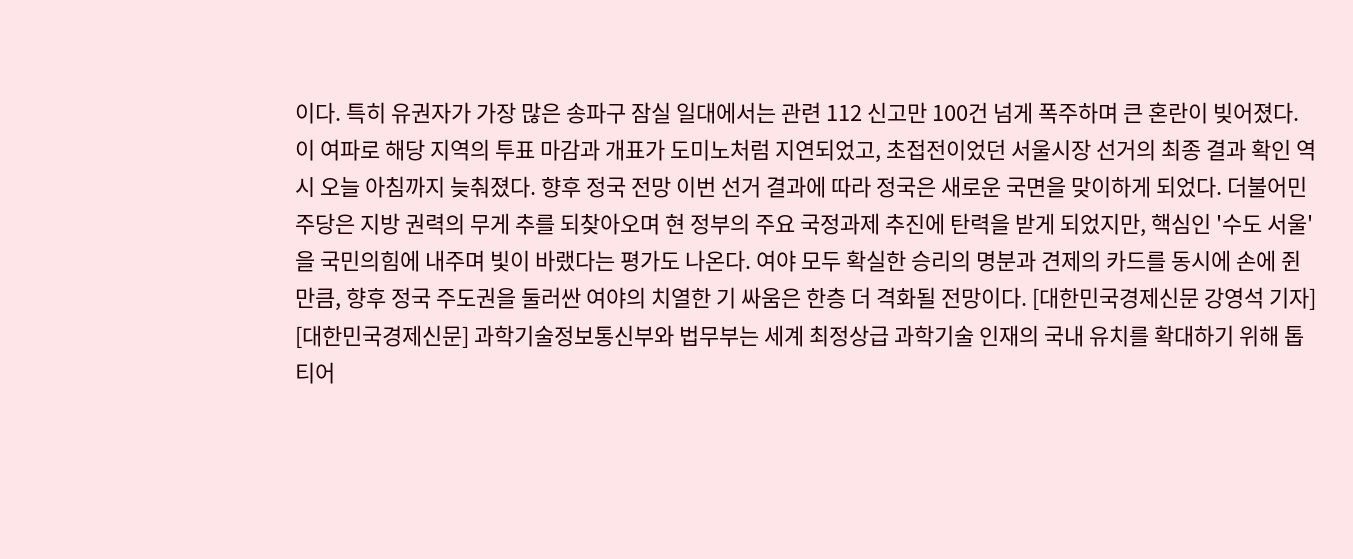이다. 특히 유권자가 가장 많은 송파구 잠실 일대에서는 관련 112 신고만 100건 넘게 폭주하며 큰 혼란이 빚어졌다. 이 여파로 해당 지역의 투표 마감과 개표가 도미노처럼 지연되었고, 초접전이었던 서울시장 선거의 최종 결과 확인 역시 오늘 아침까지 늦춰졌다. 향후 정국 전망 이번 선거 결과에 따라 정국은 새로운 국면을 맞이하게 되었다. 더불어민주당은 지방 권력의 무게 추를 되찾아오며 현 정부의 주요 국정과제 추진에 탄력을 받게 되었지만, 핵심인 '수도 서울'을 국민의힘에 내주며 빛이 바랬다는 평가도 나온다. 여야 모두 확실한 승리의 명분과 견제의 카드를 동시에 손에 쥔 만큼, 향후 정국 주도권을 둘러싼 여야의 치열한 기 싸움은 한층 더 격화될 전망이다. [대한민국경제신문 강영석 기자]
[대한민국경제신문] 과학기술정보통신부와 법무부는 세계 최정상급 과학기술 인재의 국내 유치를 확대하기 위해 톱티어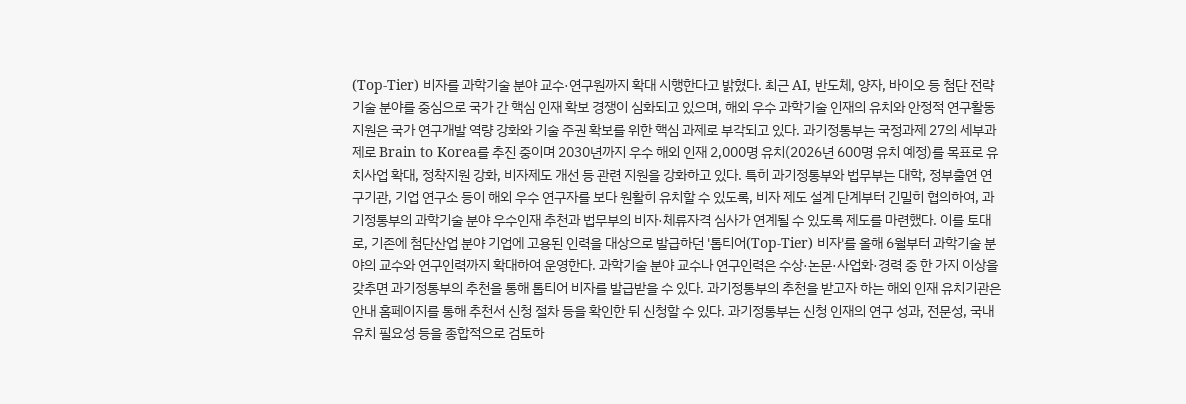(Top-Tier) 비자를 과학기술 분야 교수·연구원까지 확대 시행한다고 밝혔다. 최근 AI, 반도체, 양자, 바이오 등 첨단 전략기술 분야를 중심으로 국가 간 핵심 인재 확보 경쟁이 심화되고 있으며, 해외 우수 과학기술 인재의 유치와 안정적 연구활동 지원은 국가 연구개발 역량 강화와 기술 주권 확보를 위한 핵심 과제로 부각되고 있다. 과기정통부는 국정과제 27의 세부과제로 Brain to Korea를 추진 중이며 2030년까지 우수 해외 인재 2,000명 유치(2026년 600명 유치 예정)를 목표로 유치사업 확대, 정착지원 강화, 비자제도 개선 등 관련 지원을 강화하고 있다. 특히 과기정통부와 법무부는 대학, 정부출연 연구기관, 기업 연구소 등이 해외 우수 연구자를 보다 원활히 유치할 수 있도록, 비자 제도 설계 단계부터 긴밀히 협의하여, 과기정통부의 과학기술 분야 우수인재 추천과 법무부의 비자·체류자격 심사가 연계될 수 있도록 제도를 마련했다. 이를 토대로, 기존에 첨단산업 분야 기업에 고용된 인력을 대상으로 발급하던 '톱티어(Top-Tier) 비자'를 올해 6월부터 과학기술 분야의 교수와 연구인력까지 확대하여 운영한다. 과학기술 분야 교수나 연구인력은 수상·논문·사업화·경력 중 한 가지 이상을 갖추면 과기정통부의 추천을 통해 톱티어 비자를 발급받을 수 있다. 과기정통부의 추천을 받고자 하는 해외 인재 유치기관은 안내 홈페이지를 통해 추천서 신청 절차 등을 확인한 뒤 신청할 수 있다. 과기정통부는 신청 인재의 연구 성과, 전문성, 국내 유치 필요성 등을 종합적으로 검토하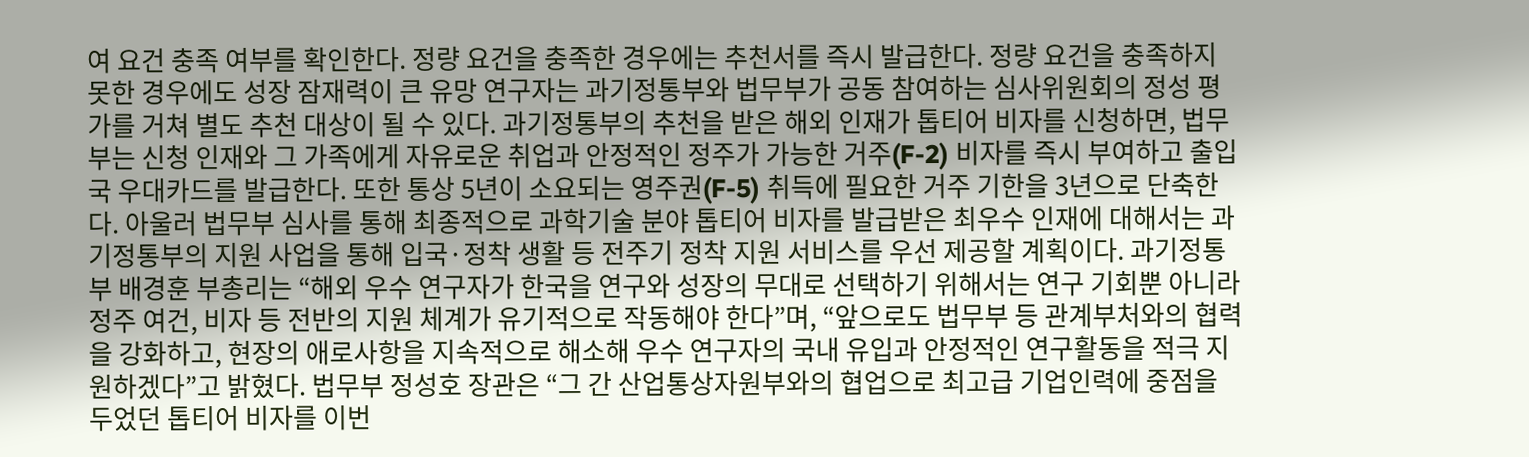여 요건 충족 여부를 확인한다. 정량 요건을 충족한 경우에는 추천서를 즉시 발급한다. 정량 요건을 충족하지 못한 경우에도 성장 잠재력이 큰 유망 연구자는 과기정통부와 법무부가 공동 참여하는 심사위원회의 정성 평가를 거쳐 별도 추천 대상이 될 수 있다. 과기정통부의 추천을 받은 해외 인재가 톱티어 비자를 신청하면, 법무부는 신청 인재와 그 가족에게 자유로운 취업과 안정적인 정주가 가능한 거주(F-2) 비자를 즉시 부여하고 출입국 우대카드를 발급한다. 또한 통상 5년이 소요되는 영주권(F-5) 취득에 필요한 거주 기한을 3년으로 단축한다. 아울러 법무부 심사를 통해 최종적으로 과학기술 분야 톱티어 비자를 발급받은 최우수 인재에 대해서는 과기정통부의 지원 사업을 통해 입국·정착 생활 등 전주기 정착 지원 서비스를 우선 제공할 계획이다. 과기정통부 배경훈 부총리는 “해외 우수 연구자가 한국을 연구와 성장의 무대로 선택하기 위해서는 연구 기회뿐 아니라 정주 여건, 비자 등 전반의 지원 체계가 유기적으로 작동해야 한다”며, “앞으로도 법무부 등 관계부처와의 협력을 강화하고, 현장의 애로사항을 지속적으로 해소해 우수 연구자의 국내 유입과 안정적인 연구활동을 적극 지원하겠다”고 밝혔다. 법무부 정성호 장관은 “그 간 산업통상자원부와의 협업으로 최고급 기업인력에 중점을 두었던 톱티어 비자를 이번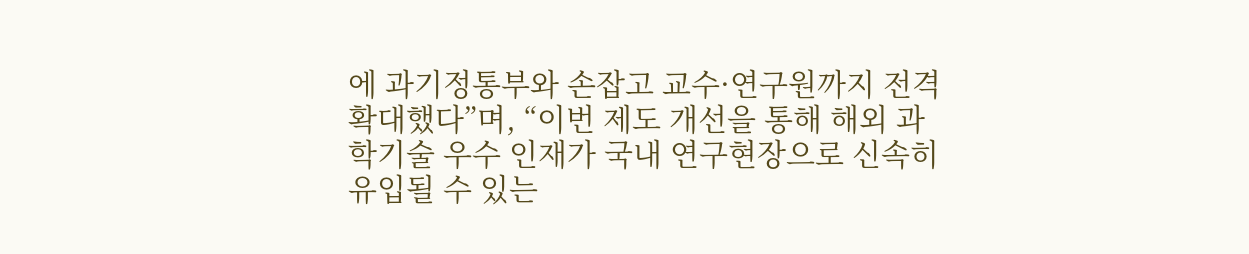에 과기정통부와 손잡고 교수·연구원까지 전격 확대했다”며, “이번 제도 개선을 통해 해외 과학기술 우수 인재가 국내 연구현장으로 신속히 유입될 수 있는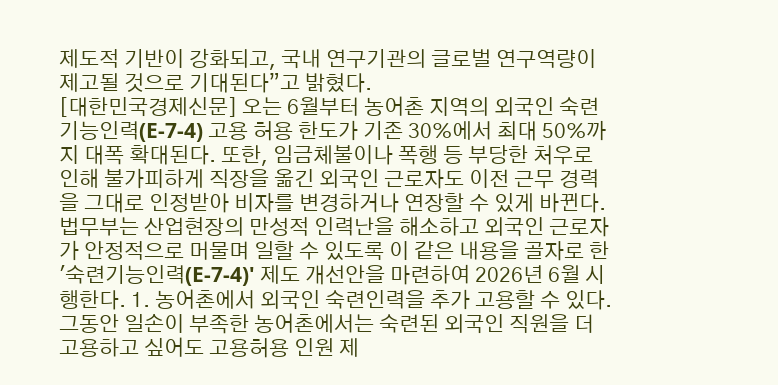제도적 기반이 강화되고, 국내 연구기관의 글로벌 연구역량이 제고될 것으로 기대된다”고 밝혔다.
[대한민국경제신문] 오는 6월부터 농어촌 지역의 외국인 숙련기능인력(E-7-4) 고용 허용 한도가 기존 30%에서 최대 50%까지 대폭 확대된다. 또한, 임금체불이나 폭행 등 부당한 처우로 인해 불가피하게 직장을 옮긴 외국인 근로자도 이전 근무 경력을 그대로 인정받아 비자를 변경하거나 연장할 수 있게 바뀐다. 법무부는 산업현장의 만성적 인력난을 해소하고 외국인 근로자가 안정적으로 머물며 일할 수 있도록 이 같은 내용을 골자로 한 '숙련기능인력(E-7-4)' 제도 개선안을 마련하여 2026년 6월 시행한다. 1. 농어촌에서 외국인 숙련인력을 추가 고용할 수 있다. 그동안 일손이 부족한 농어촌에서는 숙련된 외국인 직원을 더 고용하고 싶어도 고용허용 인원 제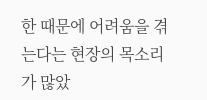한 때문에 어려움을 겪는다는 현장의 목소리가 많았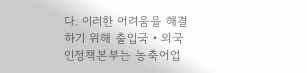다. 이러한 어려움을 해결하기 위해 출입국・외국인정책본부는 농축어업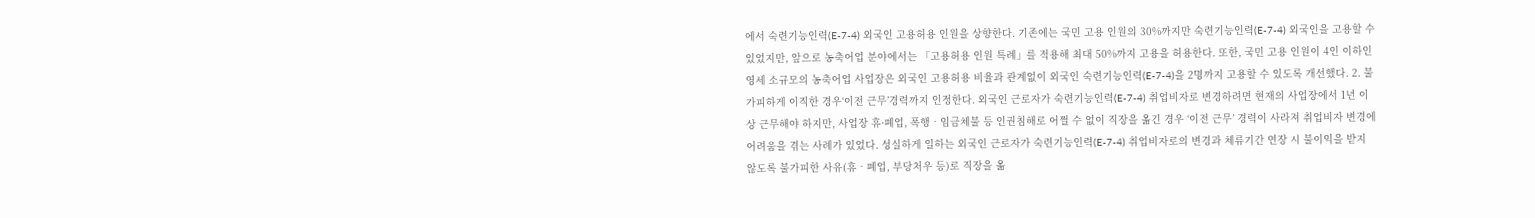에서 숙련기능인력(E-7-4) 외국인 고용허용 인원을 상향한다. 기존에는 국민 고용 인원의 30%까지만 숙련기능인력(E-7-4) 외국인을 고용할 수 있었지만, 앞으로 농축어업 분야에서는 「고용허용 인원 특례」를 적용해 최대 50%까지 고용을 허용한다. 또한, 국민 고용 인원이 4인 이하인 영세 소규모의 농축어업 사업장은 외국인 고용허용 비율과 관계없이 외국인 숙련기능인력(E-7-4)을 2명까지 고용할 수 있도록 개선했다. 2. 불가피하게 이직한 경우‘이전 근무’경력까지 인정한다. 외국인 근로자가 숙련기능인력(E-7-4) 취업비자로 변경하려면 현재의 사업장에서 1년 이상 근무해야 하지만, 사업장 휴·폐업, 폭행‧임금체불 등 인권침해로 어쩔 수 없이 직장을 옮긴 경우 ‘이전 근무’ 경력이 사라져 취업비자 변경에 어려움을 겪는 사례가 있었다. 성실하게 일하는 외국인 근로자가 숙련기능인력(E-7-4) 취업비자로의 변경과 체류기간 연장 시 불이익을 받지 않도록 불가피한 사유(휴‧폐업, 부당처우 등)로 직장을 옮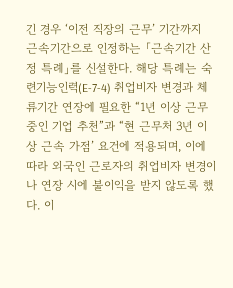긴 경우 ‘이전 직장의 근무’ 기간까지 근속기간으로 인정하는 「근속기간 산정 특례」를 신설한다. 해당 특례는 숙련기능인력(E-7-4) 취업비자 변경과 체류기간 연장에 필요한 “1년 이상 근무중인 기업 추천”과 “현 근무처 3년 이상 근속 가점’ 요건에 적용되며, 이에 따라 외국인 근로자의 취업비자 변경이나 연장 시에 불이익을 받지 않도록 했다. 이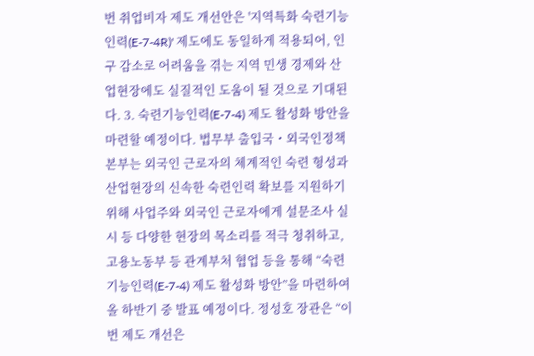번 취업비자 제도 개선안은 '지역특화 숙련기능인력(E-7-4R)' 제도에도 동일하게 적용되어, 인구 감소로 어려움을 겪는 지역 민생 경제와 산업현장에도 실질적인 도움이 될 것으로 기대된다. 3. 숙련기능인력(E-7-4) 제도 활성화 방안을 마련할 예정이다. 법무부 출입국・외국인정책본부는 외국인 근로자의 체계적인 숙련 형성과 산업현장의 신속한 숙련인력 확보를 지원하기 위해 사업주와 외국인 근로자에게 설문조사 실시 등 다양한 현장의 목소리를 적극 청취하고, 고용노동부 등 관계부처 협업 등을 통해 “숙련기능인력(E-7-4) 제도 활성화 방안”을 마련하여 올 하반기 중 발표 예정이다. 정성호 장관은 “이번 제도 개선은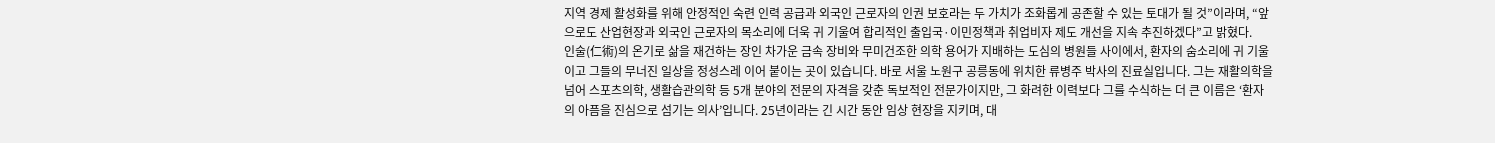지역 경제 활성화를 위해 안정적인 숙련 인력 공급과 외국인 근로자의 인권 보호라는 두 가치가 조화롭게 공존할 수 있는 토대가 될 것”이라며, “앞으로도 산업현장과 외국인 근로자의 목소리에 더욱 귀 기울여 합리적인 출입국·이민정책과 취업비자 제도 개선을 지속 추진하겠다”고 밝혔다.
인술(仁術)의 온기로 삶을 재건하는 장인 차가운 금속 장비와 무미건조한 의학 용어가 지배하는 도심의 병원들 사이에서, 환자의 숨소리에 귀 기울이고 그들의 무너진 일상을 정성스레 이어 붙이는 곳이 있습니다. 바로 서울 노원구 공릉동에 위치한 류병주 박사의 진료실입니다. 그는 재활의학을 넘어 스포츠의학, 생활습관의학 등 5개 분야의 전문의 자격을 갖춘 독보적인 전문가이지만, 그 화려한 이력보다 그를 수식하는 더 큰 이름은 ‘환자의 아픔을 진심으로 섬기는 의사’입니다. 25년이라는 긴 시간 동안 임상 현장을 지키며, 대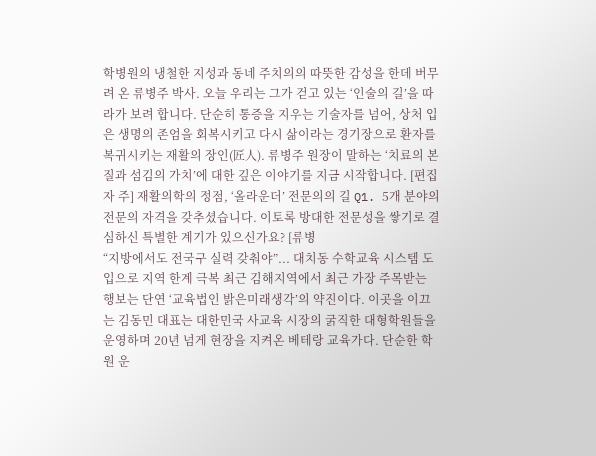학병원의 냉철한 지성과 동네 주치의의 따뜻한 감성을 한데 버무려 온 류병주 박사. 오늘 우리는 그가 걷고 있는 ‘인술의 길’을 따라가 보려 합니다. 단순히 통증을 지우는 기술자를 넘어, 상처 입은 생명의 존엄을 회복시키고 다시 삶이라는 경기장으로 환자를 복귀시키는 재활의 장인(匠人). 류병주 원장이 말하는 ‘치료의 본질과 섬김의 가치’에 대한 깊은 이야기를 지금 시작합니다. [편집자 주] 재활의학의 정점, ‘올라운더’ 전문의의 길 Q1. 5개 분야의 전문의 자격을 갖추셨습니다. 이토록 방대한 전문성을 쌓기로 결심하신 특별한 계기가 있으신가요? [류병
“지방에서도 전국구 실력 갖춰야”... 대치동 수학교육 시스템 도입으로 지역 한계 극복 최근 김해지역에서 최근 가장 주목받는 행보는 단연 ‘교육법인 밝은미래생각’의 약진이다. 이곳을 이끄는 김동민 대표는 대한민국 사교육 시장의 굵직한 대형학원들을 운영하며 20년 넘게 현장을 지켜온 베테랑 교육가다. 단순한 학원 운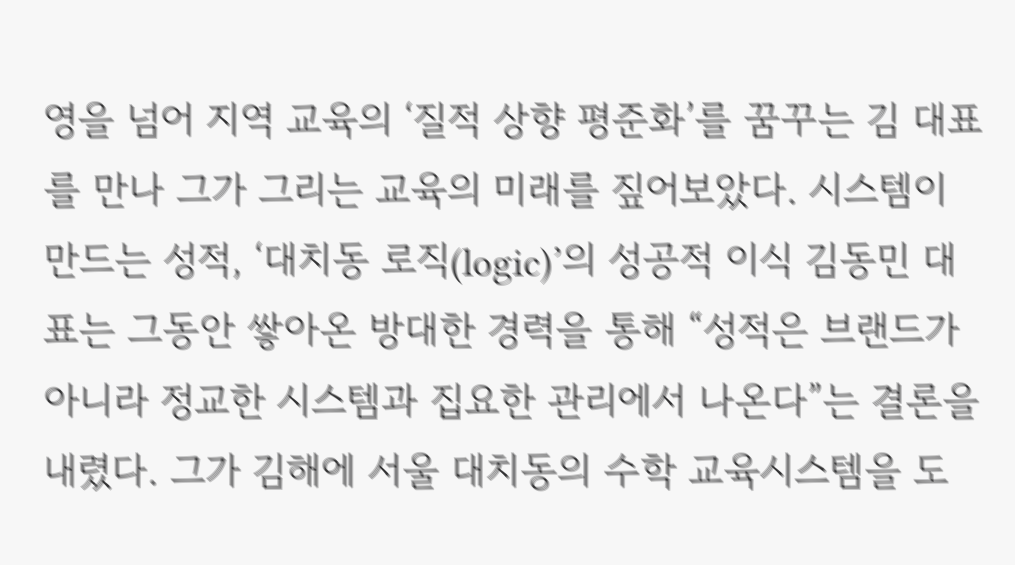영을 넘어 지역 교육의 ‘질적 상향 평준화’를 꿈꾸는 김 대표를 만나 그가 그리는 교육의 미래를 짚어보았다. 시스템이 만드는 성적, ‘대치동 로직(logic)’의 성공적 이식 김동민 대표는 그동안 쌓아온 방대한 경력을 통해 “성적은 브랜드가 아니라 정교한 시스템과 집요한 관리에서 나온다”는 결론을 내렸다. 그가 김해에 서울 대치동의 수학 교육시스템을 도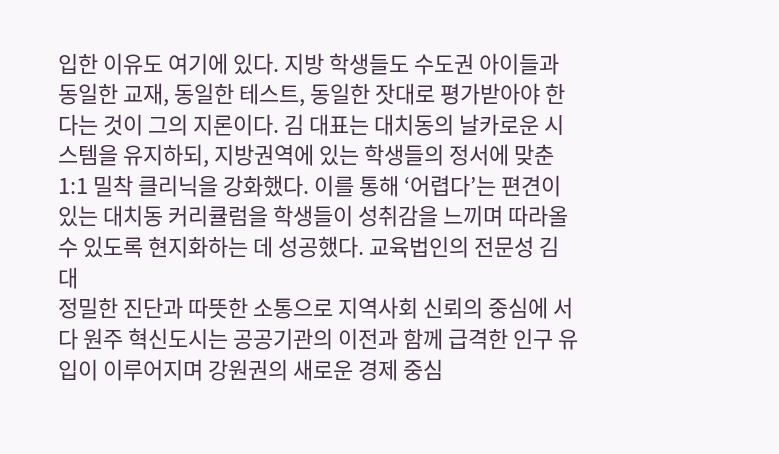입한 이유도 여기에 있다. 지방 학생들도 수도권 아이들과 동일한 교재, 동일한 테스트, 동일한 잣대로 평가받아야 한다는 것이 그의 지론이다. 김 대표는 대치동의 날카로운 시스템을 유지하되, 지방권역에 있는 학생들의 정서에 맞춘 1:1 밀착 클리닉을 강화했다. 이를 통해 ‘어렵다’는 편견이 있는 대치동 커리큘럼을 학생들이 성취감을 느끼며 따라올 수 있도록 현지화하는 데 성공했다. 교육법인의 전문성 김 대
정밀한 진단과 따뜻한 소통으로 지역사회 신뢰의 중심에 서다 원주 혁신도시는 공공기관의 이전과 함께 급격한 인구 유입이 이루어지며 강원권의 새로운 경제 중심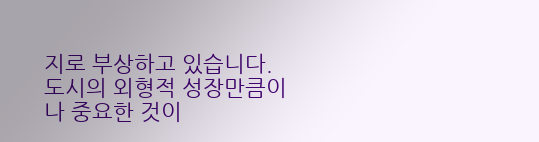지로 부상하고 있습니다. 도시의 외형적 성장만큼이나 중요한 것이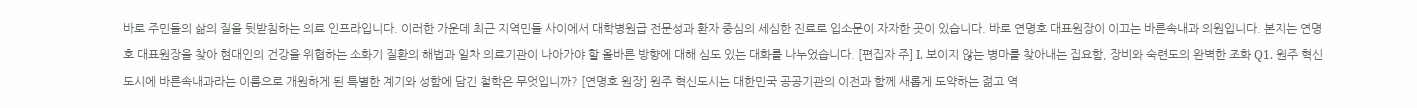바로 주민들의 삶의 질을 뒷받침하는 의료 인프라입니다. 이러한 가운데 최근 지역민들 사이에서 대학병원급 전문성과 환자 중심의 세심한 진료로 입소문이 자자한 곳이 있습니다. 바로 연명호 대표원장이 이끄는 바른속내과 의원입니다. 본지는 연명호 대표원장을 찾아 현대인의 건강을 위협하는 소화기 질환의 해법과 일차 의료기관이 나아가야 할 올바른 방향에 대해 심도 있는 대화를 나누었습니다. [편집자 주] I. 보이지 않는 병마를 찾아내는 집요함, 장비와 숙련도의 완벽한 조화 Q1. 원주 혁신도시에 바른속내과라는 이름으로 개원하게 된 특별한 계기와 성함에 담긴 철학은 무엇입니까? [연명호 원장] 원주 혁신도시는 대한민국 공공기관의 이전과 함께 새롭게 도약하는 젊고 역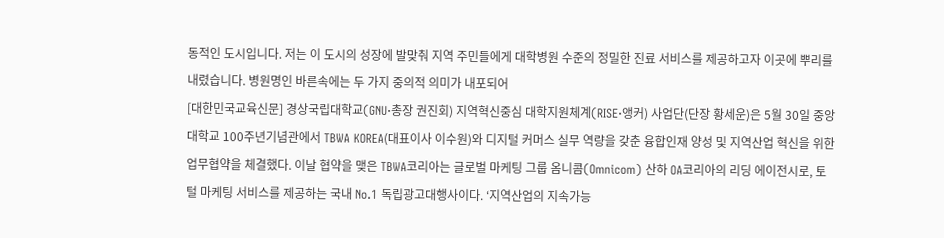동적인 도시입니다. 저는 이 도시의 성장에 발맞춰 지역 주민들에게 대학병원 수준의 정밀한 진료 서비스를 제공하고자 이곳에 뿌리를 내렸습니다. 병원명인 바른속에는 두 가지 중의적 의미가 내포되어
[대한민국교육신문] 경상국립대학교(GNU·총장 권진회) 지역혁신중심 대학지원체계(RISE·앵커) 사업단(단장 황세운)은 5월 30일 중앙대학교 100주년기념관에서 TBWA KOREA(대표이사 이수원)와 디지털 커머스 실무 역량을 갖춘 융합인재 양성 및 지역산업 혁신을 위한 업무협약을 체결했다. 이날 협약을 맺은 TBWA코리아는 글로벌 마케팅 그룹 옴니콤(Omnicom) 산하 OA코리아의 리딩 에이전시로, 토털 마케팅 서비스를 제공하는 국내 No.1 독립광고대행사이다. ‘지역산업의 지속가능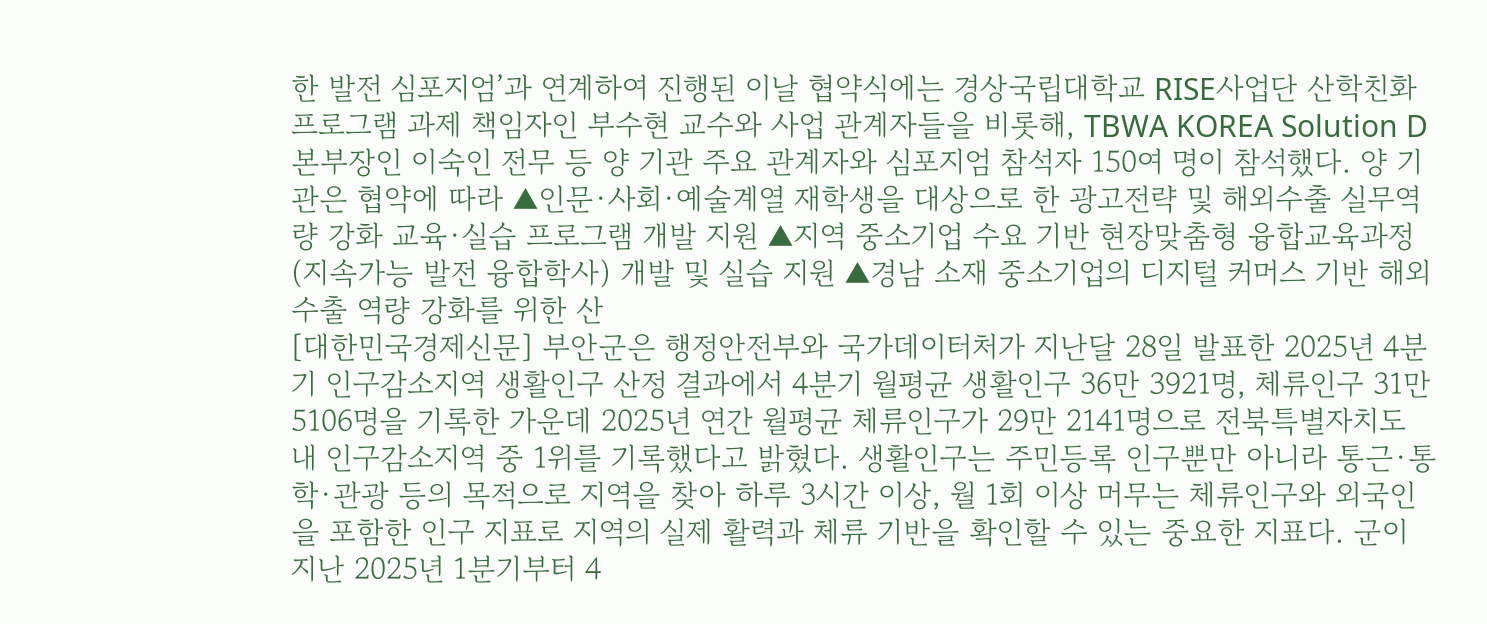한 발전 심포지엄’과 연계하여 진행된 이날 협약식에는 경상국립대학교 RISE사업단 산학친화 프로그램 과제 책임자인 부수현 교수와 사업 관계자들을 비롯해, TBWA KOREA Solution D 본부장인 이숙인 전무 등 양 기관 주요 관계자와 심포지엄 참석자 150여 명이 참석했다. 양 기관은 협약에 따라 ▲인문·사회·예술계열 재학생을 대상으로 한 광고전략 및 해외수출 실무역량 강화 교육·실습 프로그램 개발 지원 ▲지역 중소기업 수요 기반 현장맞춤형 융합교육과정(지속가능 발전 융합학사) 개발 및 실습 지원 ▲경남 소재 중소기업의 디지털 커머스 기반 해외수출 역량 강화를 위한 산
[대한민국경제신문] 부안군은 행정안전부와 국가데이터처가 지난달 28일 발표한 2025년 4분기 인구감소지역 생활인구 산정 결과에서 4분기 월평균 생활인구 36만 3921명, 체류인구 31만 5106명을 기록한 가운데 2025년 연간 월평균 체류인구가 29만 2141명으로 전북특별자치도 내 인구감소지역 중 1위를 기록했다고 밝혔다. 생활인구는 주민등록 인구뿐만 아니라 통근·통학·관광 등의 목적으로 지역을 찾아 하루 3시간 이상, 월 1회 이상 머무는 체류인구와 외국인을 포함한 인구 지표로 지역의 실제 활력과 체류 기반을 확인할 수 있는 중요한 지표다. 군이 지난 2025년 1분기부터 4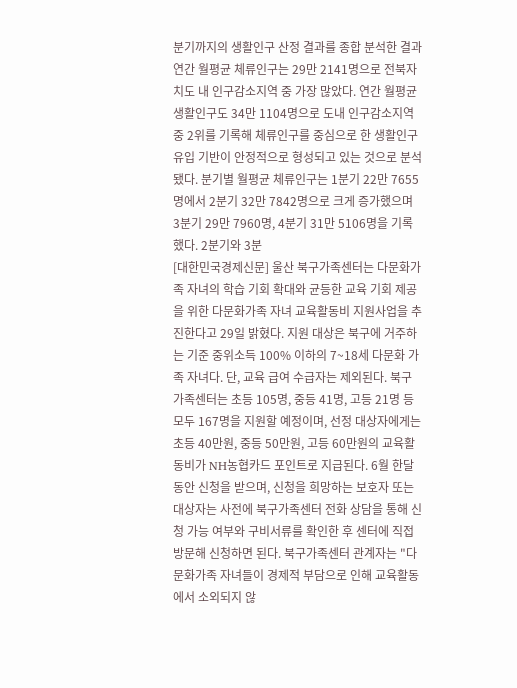분기까지의 생활인구 산정 결과를 종합 분석한 결과 연간 월평균 체류인구는 29만 2141명으로 전북자치도 내 인구감소지역 중 가장 많았다. 연간 월평균 생활인구도 34만 1104명으로 도내 인구감소지역 중 2위를 기록해 체류인구를 중심으로 한 생활인구 유입 기반이 안정적으로 형성되고 있는 것으로 분석됐다. 분기별 월평균 체류인구는 1분기 22만 7655명에서 2분기 32만 7842명으로 크게 증가했으며 3분기 29만 7960명, 4분기 31만 5106명을 기록했다. 2분기와 3분
[대한민국경제신문] 울산 북구가족센터는 다문화가족 자녀의 학습 기회 확대와 균등한 교육 기회 제공을 위한 다문화가족 자녀 교육활동비 지원사업을 추진한다고 29일 밝혔다. 지원 대상은 북구에 거주하는 기준 중위소득 100% 이하의 7~18세 다문화 가족 자녀다. 단, 교육 급여 수급자는 제외된다. 북구가족센터는 초등 105명, 중등 41명, 고등 21명 등 모두 167명을 지원할 예정이며, 선정 대상자에게는 초등 40만원, 중등 50만원, 고등 60만원의 교육활동비가 NH농협카드 포인트로 지급된다. 6월 한달 동안 신청을 받으며, 신청을 희망하는 보호자 또는 대상자는 사전에 북구가족센터 전화 상담을 통해 신청 가능 여부와 구비서류를 확인한 후 센터에 직접 방문해 신청하면 된다. 북구가족센터 관계자는 "다문화가족 자녀들이 경제적 부담으로 인해 교육활동에서 소외되지 않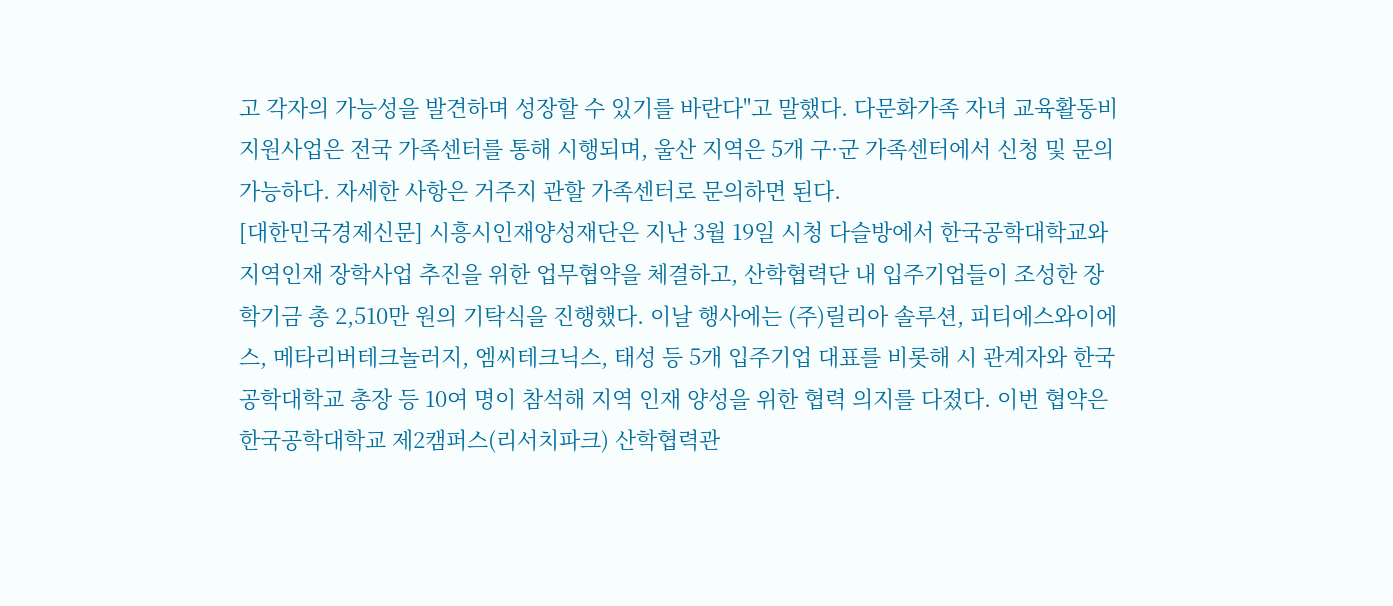고 각자의 가능성을 발견하며 성장할 수 있기를 바란다"고 말했다. 다문화가족 자녀 교육활동비 지원사업은 전국 가족센터를 통해 시행되며, 울산 지역은 5개 구·군 가족센터에서 신청 및 문의 가능하다. 자세한 사항은 거주지 관할 가족센터로 문의하면 된다.
[대한민국경제신문] 시흥시인재양성재단은 지난 3월 19일 시청 다슬방에서 한국공학대학교와 지역인재 장학사업 추진을 위한 업무협약을 체결하고, 산학협력단 내 입주기업들이 조성한 장학기금 총 2,510만 원의 기탁식을 진행했다. 이날 행사에는 (주)릴리아 솔루션, 피티에스와이에스, 메타리버테크놀러지, 엠씨테크닉스, 태성 등 5개 입주기업 대표를 비롯해 시 관계자와 한국공학대학교 총장 등 10여 명이 참석해 지역 인재 양성을 위한 협력 의지를 다졌다. 이번 협약은 한국공학대학교 제2캠퍼스(리서치파크) 산학협력관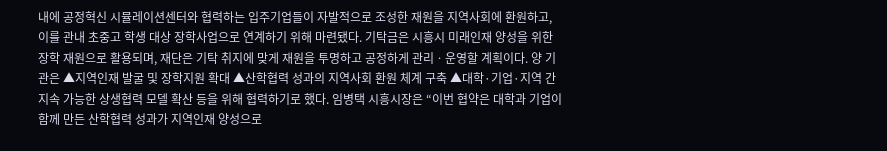내에 공정혁신 시뮬레이션센터와 협력하는 입주기업들이 자발적으로 조성한 재원을 지역사회에 환원하고, 이를 관내 초중고 학생 대상 장학사업으로 연계하기 위해 마련됐다. 기탁금은 시흥시 미래인재 양성을 위한 장학 재원으로 활용되며, 재단은 기탁 취지에 맞게 재원을 투명하고 공정하게 관리ㆍ운영할 계획이다. 양 기관은 ▲지역인재 발굴 및 장학지원 확대 ▲산학협력 성과의 지역사회 환원 체계 구축 ▲대학·기업·지역 간 지속 가능한 상생협력 모델 확산 등을 위해 협력하기로 했다. 임병택 시흥시장은 “이번 협약은 대학과 기업이 함께 만든 산학협력 성과가 지역인재 양성으로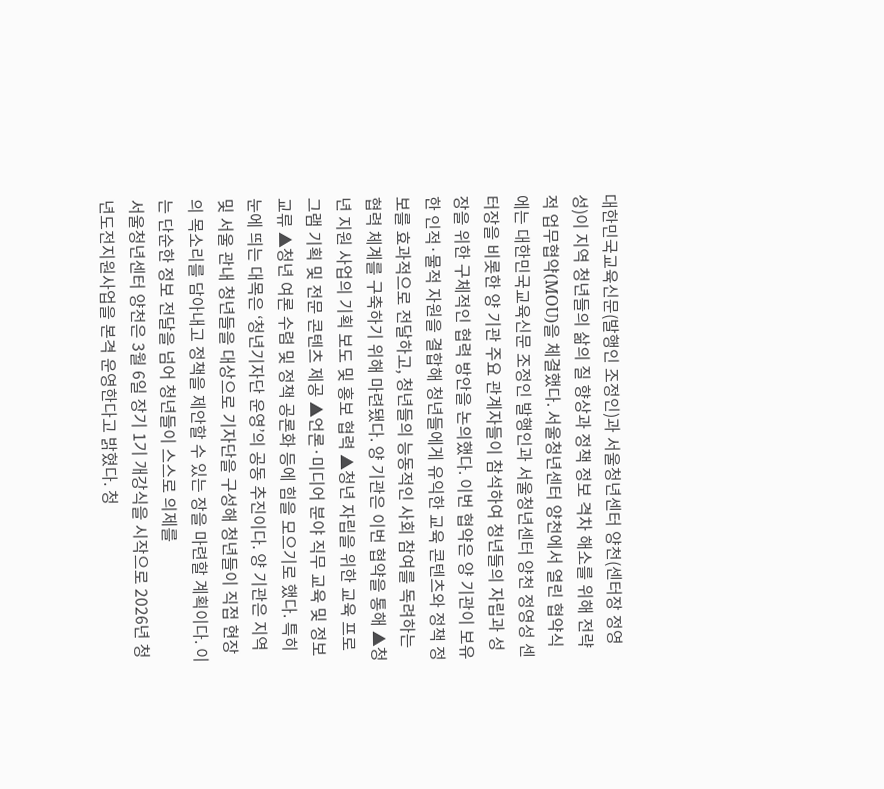대한민국교육신문(발행인 조정인)과 서울청년센터 양천(센터장 정영성)이 지역 청년들의 삶의 질 향상과 정책 정보 격차 해소를 위해 전략적 업무협약(MOU)을 체결했다. 서울청년센터 양천에서 열린 협약식에는 대한민국교육신문 조정인 발행인과 서울청년센터 양천 정영성 센터장을 비롯한 양 기관 주요 관계자들이 참석하여 청년들의 자립과 성장을 위한 구체적인 협력 방안을 논의했다. 이번 협약은 양 기관이 보유한 인적·물적 자원을 결합해 청년들에게 유익한 교육 콘텐츠와 정책 정보를 효과적으로 전달하고, 청년들의 능동적인 사회 참여를 독려하는 협력 체계를 구축하기 위해 마련됐다. 양 기관은 이번 협약을 통해 ▲청년 지원 사업의 기획 보도 및 홍보 협력 ▲청년 자립을 위한 교육 프로그램 기획 및 전문 콘텐츠 제공 ▲언론·미디어 분야 직무 교육 및 정보 교류 ▲청년 여론 수렴 및 정책 공론화 등에 힘을 모으기로 했다. 특히 눈에 띄는 대목은 ‘청년기자단 운영’의 공동 추진이다. 양 기관은 지역 및 서울 관내 청년들을 대상으로 기자단을 구성해 청년들이 직접 현장의 목소리를 담아내고 정책을 제안할 수 있는 장을 마련할 계획이다. 이는 단순한 정보 전달을 넘어 청년들이 스스로 의제를
서울청년센터 양천은 3월 6일 장기 1기 개강식을 시작으로 2026년 청년도전지원사업을 본격 운영한다고 밝혔다. 청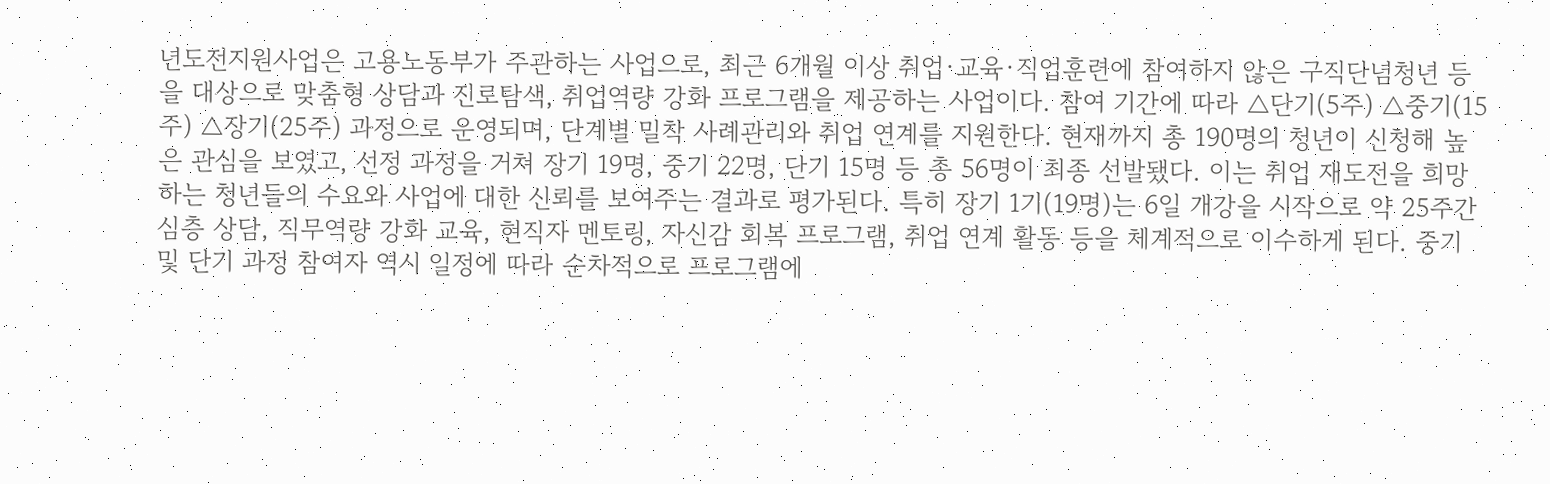년도전지원사업은 고용노동부가 주관하는 사업으로, 최근 6개월 이상 취업·교육·직업훈련에 참여하지 않은 구직단념청년 등을 대상으로 맞춤형 상담과 진로탐색, 취업역량 강화 프로그램을 제공하는 사업이다. 참여 기간에 따라 △단기(5주) △중기(15주) △장기(25주) 과정으로 운영되며, 단계별 밀착 사례관리와 취업 연계를 지원한다. 현재까지 총 190명의 청년이 신청해 높은 관심을 보였고, 선정 과정을 거쳐 장기 19명, 중기 22명, 단기 15명 등 총 56명이 최종 선발됐다. 이는 취업 재도전을 희망하는 청년들의 수요와 사업에 대한 신뢰를 보여주는 결과로 평가된다. 특히 장기 1기(19명)는 6일 개강을 시작으로 약 25주간 심층 상담, 직무역량 강화 교육, 현직자 멘토링, 자신감 회복 프로그램, 취업 연계 활동 등을 체계적으로 이수하게 된다. 중기 및 단기 과정 참여자 역시 일정에 따라 순차적으로 프로그램에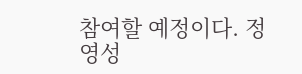참여할 예정이다. 정영성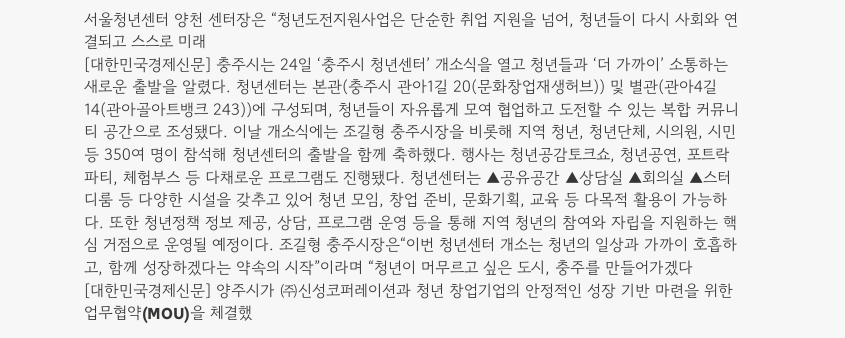서울청년센터 양천 센터장은 “청년도전지원사업은 단순한 취업 지원을 넘어, 청년들이 다시 사회와 연결되고 스스로 미래
[대한민국경제신문] 충주시는 24일 ‘충주시 청년센터’ 개소식을 열고 청년들과 ‘더 가까이’ 소통하는 새로운 출발을 알렸다. 청년센터는 본관(충주시 관아1길 20(문화창업재생허브)) 및 별관(관아4길 14(관아골아트뱅크 243))에 구성되며, 청년들이 자유롭게 모여 협업하고 도전할 수 있는 복합 커뮤니티 공간으로 조성됐다. 이날 개소식에는 조길형 충주시장을 비롯해 지역 청년, 청년단체, 시의원, 시민 등 350여 명이 참석해 청년센터의 출발을 함께 축하했다. 행사는 청년공감토크쇼, 청년공연, 포트락파티, 체험부스 등 다채로운 프로그램도 진행됐다. 청년센터는 ▲공유공간 ▲상담실 ▲회의실 ▲스터디룸 등 다양한 시설을 갖추고 있어 청년 모임, 창업 준비, 문화기획, 교육 등 다목적 활용이 가능하다. 또한 청년정책 정보 제공, 상담, 프로그램 운영 등을 통해 지역 청년의 참여와 자립을 지원하는 핵심 거점으로 운영될 예정이다. 조길형 충주시장은“이번 청년센터 개소는 청년의 일상과 가까이 호흡하고, 함께 성장하겠다는 약속의 시작”이라며 “청년이 머무르고 싶은 도시, 충주를 만들어가겠다
[대한민국경제신문] 양주시가 ㈜신성코퍼레이션과 청년 창업기업의 안정적인 성장 기반 마련을 위한 업무협약(MOU)을 체결했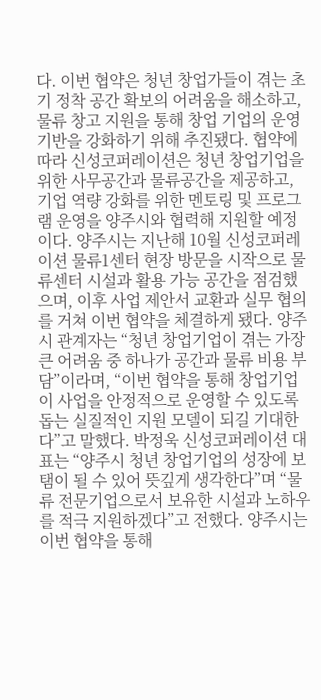다. 이번 협약은 청년 창업가들이 겪는 초기 정착 공간 확보의 어려움을 해소하고, 물류 창고 지원을 통해 창업 기업의 운영 기반을 강화하기 위해 추진됐다. 협약에 따라 신성코퍼레이션은 청년 창업기업을 위한 사무공간과 물류공간을 제공하고, 기업 역량 강화를 위한 멘토링 및 프로그램 운영을 양주시와 협력해 지원할 예정이다. 양주시는 지난해 10월 신성코퍼레이션 물류1센터 현장 방문을 시작으로 물류센터 시설과 활용 가능 공간을 점검했으며, 이후 사업 제안서 교환과 실무 협의를 거쳐 이번 협약을 체결하게 됐다. 양주시 관계자는 “청년 창업기업이 겪는 가장 큰 어려움 중 하나가 공간과 물류 비용 부담”이라며, “이번 협약을 통해 창업기업이 사업을 안정적으로 운영할 수 있도록 돕는 실질적인 지원 모델이 되길 기대한다”고 말했다. 박정욱 신성코퍼레이션 대표는 “양주시 청년 창업기업의 성장에 보탬이 될 수 있어 뜻깊게 생각한다”며 “물류 전문기업으로서 보유한 시설과 노하우를 적극 지원하겠다”고 전했다. 양주시는 이번 협약을 통해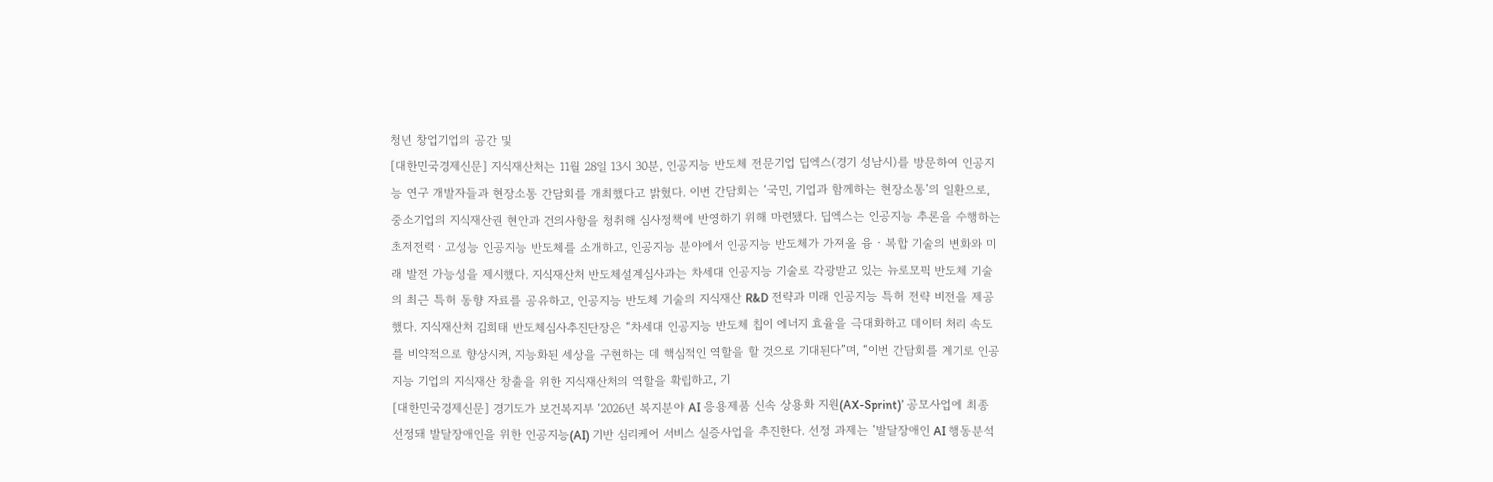청년 창업기업의 공간 및
[대한민국경제신문] 지식재산처는 11월 28일 13시 30분, 인공지능 반도체 전문기업 딥엑스(경기 성남시)를 방문하여 인공지능 연구 개발자들과 현장소통 간담회를 개최했다고 밝혔다. 이번 간담회는 ‘국민, 기업과 함께하는 현장소통’의 일환으로, 중소기업의 지식재산권 현안과 건의사항을 청취해 심사정책에 반영하기 위해 마련됐다. 딥엑스는 인공지능 추론을 수행하는 초저전력ㆍ고성능 인공지능 반도체를 소개하고, 인공지능 분야에서 인공지능 반도체가 가져올 융‧복합 기술의 변화와 미래 발전 가능성을 제시했다. 지식재산처 반도체설계심사과는 차세대 인공지능 기술로 각광받고 있는 뉴로모픽 반도체 기술의 최근 특허 동향 자료를 공유하고, 인공지능 반도체 기술의 지식재산 R&D 전략과 미래 인공지능 특허 전략 비전을 제공했다. 지식재산처 김희태 반도체심사추진단장은 “차세대 인공지능 반도체 칩이 에너지 효율을 극대화하고 데이터 처리 속도를 비약적으로 향상시켜, 지능화된 세상을 구현하는 데 핵심적인 역할을 할 것으로 기대된다”며, “이번 간담회를 계기로 인공지능 기업의 지식재산 창출을 위한 지식재산처의 역할을 확립하고, 기
[대한민국경제신문] 경기도가 보건복지부 ‘2026년 복지분야 AI 응용제품 신속 상용화 지원(AX-Sprint)’ 공모사업에 최종 선정돼 발달장애인을 위한 인공지능(AI) 기반 심리케어 서비스 실증사업을 추진한다. 선정 과제는 ‘발달장애인 AI 행동분석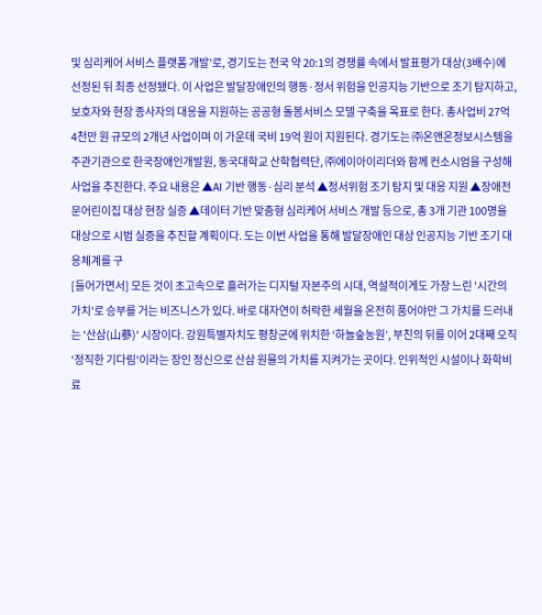및 심리케어 서비스 플랫폼 개발’로, 경기도는 전국 약 20:1의 경쟁률 속에서 발표평가 대상(3배수)에 선정된 뒤 최종 선정됐다. 이 사업은 발달장애인의 행동·정서 위험을 인공지능 기반으로 조기 탐지하고, 보호자와 현장 종사자의 대응을 지원하는 공공형 돌봄서비스 모델 구축을 목표로 한다. 총사업비 27억 4천만 원 규모의 2개년 사업이며 이 가운데 국비 19억 원이 지원된다. 경기도는 ㈜온앤온정보시스템을 주관기관으로 한국장애인개발원, 동국대학교 산학협력단, ㈜에이아이리더와 함께 컨소시엄을 구성해 사업을 추진한다. 주요 내용은 ▲AI 기반 행동·심리 분석 ▲정서위험 조기 탐지 및 대응 지원 ▲장애전문어린이집 대상 현장 실증 ▲데이터 기반 맞춤형 심리케어 서비스 개발 등으로, 총 3개 기관 100명을 대상으로 시범 실증을 추진할 계획이다. 도는 이번 사업을 통해 발달장애인 대상 인공지능 기반 조기 대응체계를 구
[들어가면서] 모든 것이 초고속으로 흘러가는 디지털 자본주의 시대, 역설적이게도 가장 느린 '시간의 가치'로 승부를 거는 비즈니스가 있다. 바로 대자연이 허락한 세월을 온전히 품어야만 그 가치를 드러내는 '산삼(山蔘)' 시장이다. 강원특별자치도 평창군에 위치한 ‘하늘숲농원’, 부친의 뒤를 이어 2대째 오직 '정직한 기다림'이라는 장인 정신으로 산삼 원물의 가치를 지켜가는 곳이다. 인위적인 시설이나 화학비료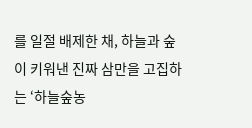를 일절 배제한 채, 하늘과 숲이 키워낸 진짜 삼만을 고집하는 ‘하늘숲농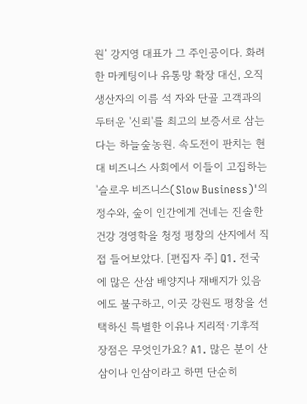원’ 강지영 대표가 그 주인공이다. 화려한 마케팅이나 유통망 확장 대신, 오직 생산자의 이름 석 자와 단골 고객과의 두터운 '신뢰'를 최고의 보증서로 삼는다는 하늘숲농원. 속도전이 판치는 현대 비즈니스 사회에서 이들이 고집하는 '슬로우 비즈니스(Slow Business)'의 정수와, 숲이 인간에게 건네는 진솔한 건강 경영학을 청정 평창의 산지에서 직접 들어보았다. [편집자 주] Q1. 전국에 많은 산삼 배양지나 재배지가 있음에도 불구하고, 이곳 강원도 평창을 선택하신 특별한 이유나 지리적·기후적 장점은 무엇인가요? A1. 많은 분이 산삼이나 인삼이라고 하면 단순히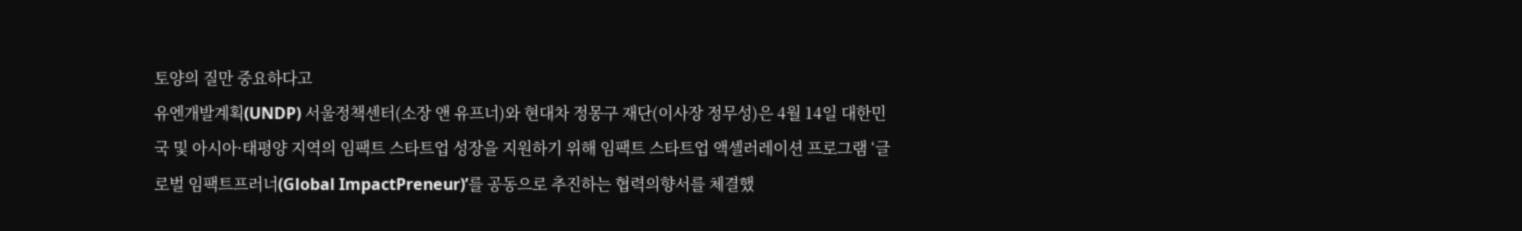토양의 질만 중요하다고
유엔개발계획(UNDP) 서울정책센터(소장 앤 유프너)와 현대차 정몽구 재단(이사장 정무성)은 4월 14일 대한민국 및 아시아·태평양 지역의 임팩트 스타트업 성장을 지원하기 위해 임팩트 스타트업 액셀러레이션 프로그램 ‘글로벌 임팩트프러너(Global ImpactPreneur)’를 공동으로 추진하는 협력의향서를 체결했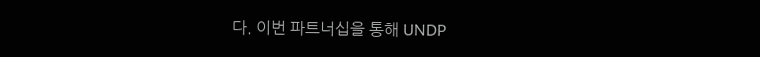다. 이번 파트너십을 통해 UNDP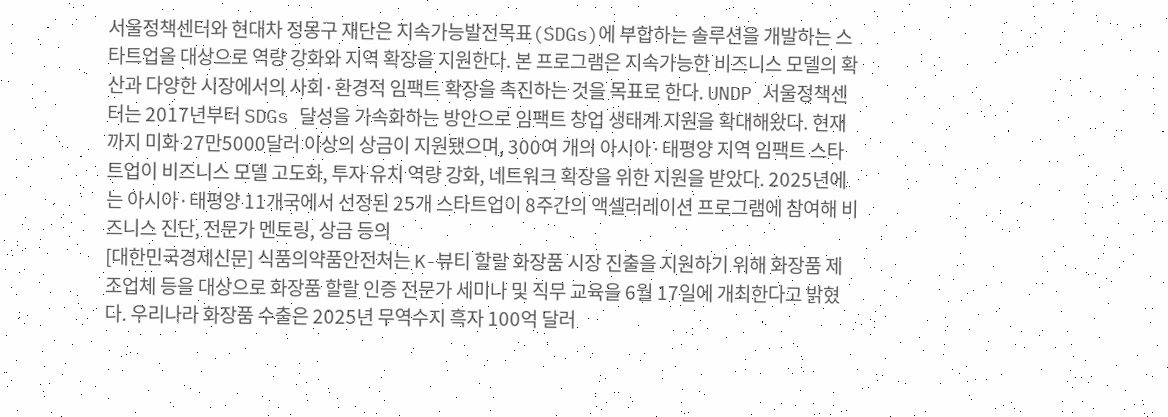서울정책센터와 현대차 정몽구 재단은 지속가능발전목표(SDGs)에 부합하는 솔루션을 개발하는 스타트업을 대상으로 역량 강화와 지역 확장을 지원한다. 본 프로그램은 지속가능한 비즈니스 모델의 확산과 다양한 시장에서의 사회·환경적 임팩트 확장을 촉진하는 것을 목표로 한다. UNDP 서울정책센터는 2017년부터 SDGs 달성을 가속화하는 방안으로 임팩트 창업 생태계 지원을 확대해왔다. 현재까지 미화 27만5000달러 이상의 상금이 지원됐으며, 300여 개의 아시아·태평양 지역 임팩트 스타트업이 비즈니스 모델 고도화, 투자 유치 역량 강화, 네트워크 확장을 위한 지원을 받았다. 2025년에는 아시아·태평양 11개국에서 선정된 25개 스타트업이 8주간의 액셀러레이션 프로그램에 참여해 비즈니스 진단, 전문가 멘토링, 상금 등의
[대한민국경제신문] 식품의약품안전처는 K-뷰티 할랄 화장품 시장 진출을 지원하기 위해 화장품 제조업체 등을 대상으로 화장품 할랄 인증 전문가 세미나 및 직무 교육을 6월 17일에 개최한다고 밝혔다. 우리나라 화장품 수출은 2025년 무역수지 흑자 100억 달러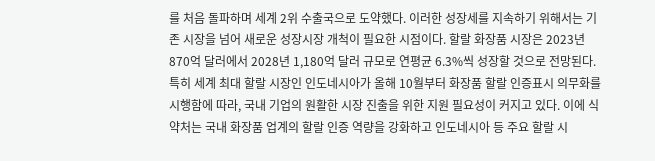를 처음 돌파하며 세계 2위 수출국으로 도약했다. 이러한 성장세를 지속하기 위해서는 기존 시장을 넘어 새로운 성장시장 개척이 필요한 시점이다. 할랄 화장품 시장은 2023년 870억 달러에서 2028년 1,180억 달러 규모로 연평균 6.3%씩 성장할 것으로 전망된다. 특히 세계 최대 할랄 시장인 인도네시아가 올해 10월부터 화장품 할랄 인증표시 의무화를 시행함에 따라, 국내 기업의 원활한 시장 진출을 위한 지원 필요성이 커지고 있다. 이에 식약처는 국내 화장품 업계의 할랄 인증 역량을 강화하고 인도네시아 등 주요 할랄 시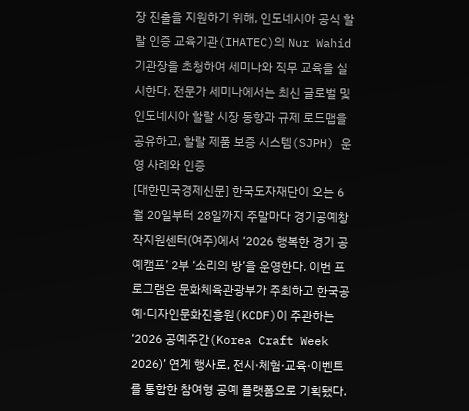장 진출을 지원하기 위해, 인도네시아 공식 할랄 인증 교육기관(IHATEC)의 Nur Wahid 기관장을 초청하여 세미나와 직무 교육을 실시한다. 전문가 세미나에서는 최신 글로벌 및 인도네시아 할랄 시장 동향과 규제 로드맵을 공유하고, 할랄 제품 보증 시스템(SJPH) 운영 사례와 인증
[대한민국경제신문] 한국도자재단이 오는 6월 20일부터 28일까지 주말마다 경기공예창작지원센터(여주)에서 ‘2026 행복한 경기 공예캠프’ 2부 ‘소리의 방’을 운영한다. 이번 프로그램은 문화체육관광부가 주최하고 한국공예·디자인문화진흥원(KCDF)이 주관하는 ‘2026 공예주간(Korea Craft Week 2026)’ 연계 행사로, 전시·체험·교육·이벤트를 통합한 참여형 공예 플랫폼으로 기획됐다.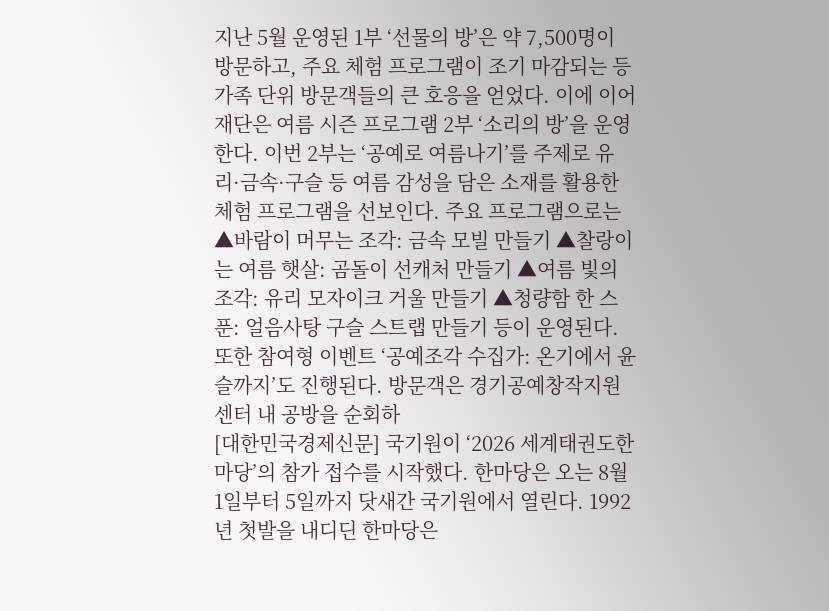지난 5월 운영된 1부 ‘선물의 방’은 약 7,500명이 방문하고, 주요 체험 프로그램이 조기 마감되는 등 가족 단위 방문객들의 큰 호응을 얻었다. 이에 이어 재단은 여름 시즌 프로그램 2부 ‘소리의 방’을 운영한다. 이번 2부는 ‘공예로 여름나기’를 주제로 유리·금속·구슬 등 여름 감성을 담은 소재를 활용한 체험 프로그램을 선보인다. 주요 프로그램으로는 ▲바람이 머무는 조각: 금속 모빌 만들기 ▲찰랑이는 여름 햇살: 곰돌이 선캐처 만들기 ▲여름 빛의 조각: 유리 모자이크 거울 만들기 ▲청량함 한 스푼: 얼음사탕 구슬 스트랩 만들기 등이 운영된다. 또한 참여형 이벤트 ‘공예조각 수집가: 온기에서 윤슬까지’도 진행된다. 방문객은 경기공예창작지원센터 내 공방을 순회하
[대한민국경제신문] 국기원이 ‘2026 세계태권도한마당’의 참가 접수를 시작했다. 한마당은 오는 8월 1일부터 5일까지 닷새간 국기원에서 열린다. 1992년 첫발을 내디딘 한마당은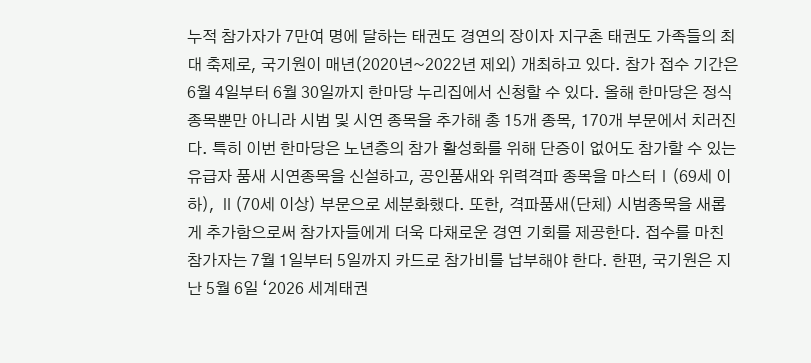누적 참가자가 7만여 명에 달하는 태권도 경연의 장이자 지구촌 태권도 가족들의 최대 축제로, 국기원이 매년(2020년~2022년 제외) 개최하고 있다. 참가 접수 기간은 6월 4일부터 6월 30일까지 한마당 누리집에서 신청할 수 있다. 올해 한마당은 정식 종목뿐만 아니라 시범 및 시연 종목을 추가해 총 15개 종목, 170개 부문에서 치러진다. 특히 이번 한마당은 노년층의 참가 활성화를 위해 단증이 없어도 참가할 수 있는 유급자 품새 시연종목을 신설하고, 공인품새와 위력격파 종목을 마스터Ⅰ(69세 이하), Ⅱ(70세 이상) 부문으로 세분화했다. 또한, 격파품새(단체) 시범종목을 새롭게 추가함으로써 참가자들에게 더욱 다채로운 경연 기회를 제공한다. 접수를 마친 참가자는 7월 1일부터 5일까지 카드로 참가비를 납부해야 한다. 한편, 국기원은 지난 5월 6일 ‘2026 세계태권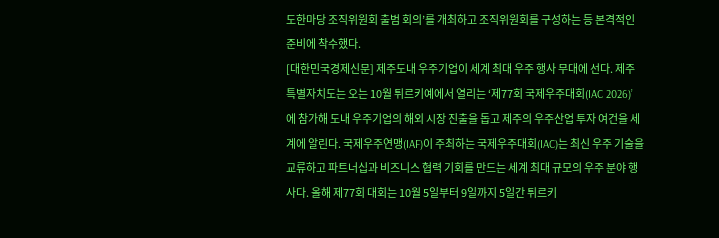도한마당 조직위원회 출범 회의’를 개최하고 조직위원회를 구성하는 등 본격적인 준비에 착수했다.
[대한민국경제신문] 제주도내 우주기업이 세계 최대 우주 행사 무대에 선다. 제주특별자치도는 오는 10월 튀르키예에서 열리는 ‘제77회 국제우주대회(IAC 2026)’에 참가해 도내 우주기업의 해외 시장 진출을 돕고 제주의 우주산업 투자 여건을 세계에 알린다. 국제우주연맹(IAF)이 주최하는 국제우주대회(IAC)는 최신 우주 기술을 교류하고 파트너십과 비즈니스 협력 기회를 만드는 세계 최대 규모의 우주 분야 행사다. 올해 제77회 대회는 10월 5일부터 9일까지 5일간 튀르키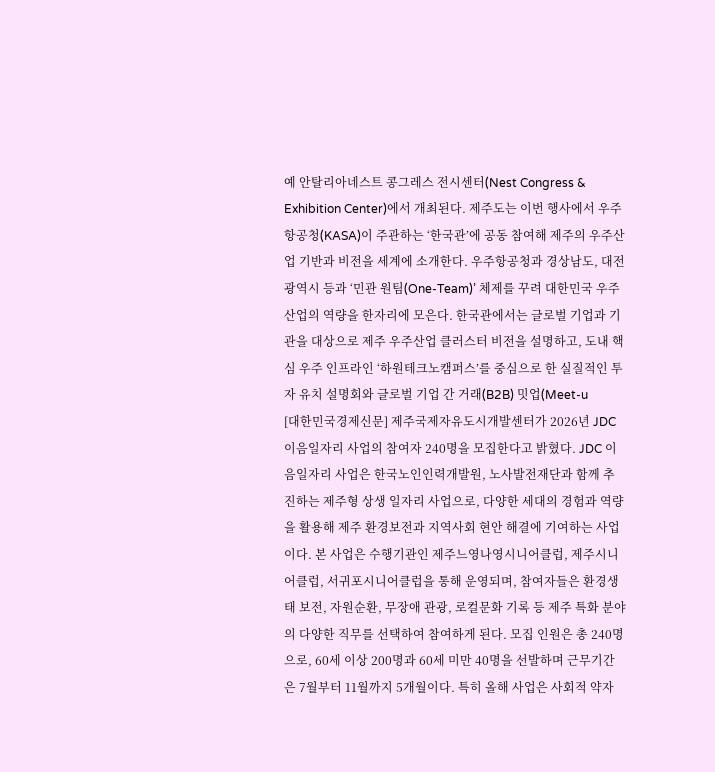예 안탈리아네스트 콩그레스 전시센터(Nest Congress & Exhibition Center)에서 개최된다. 제주도는 이번 행사에서 우주항공청(KASA)이 주관하는 ‘한국관’에 공동 참여해 제주의 우주산업 기반과 비전을 세계에 소개한다. 우주항공청과 경상남도, 대전광역시 등과 ‘민관 원팀(One-Team)’ 체제를 꾸려 대한민국 우주산업의 역량을 한자리에 모은다. 한국관에서는 글로벌 기업과 기관을 대상으로 제주 우주산업 클러스터 비전을 설명하고, 도내 핵심 우주 인프라인 ‘하원테크노캠퍼스’를 중심으로 한 실질적인 투자 유치 설명회와 글로벌 기업 간 거래(B2B) 밋업(Meet-u
[대한민국경제신문] 제주국제자유도시개발센터가 2026년 JDC 이음일자리 사업의 참여자 240명을 모집한다고 밝혔다. JDC 이음일자리 사업은 한국노인인력개발원, 노사발전재단과 함께 추진하는 제주형 상생 일자리 사업으로, 다양한 세대의 경험과 역량을 활용해 제주 환경보전과 지역사회 현안 해결에 기여하는 사업이다. 본 사업은 수행기관인 제주느영나영시니어클럽, 제주시니어클럽, 서귀포시니어클럽을 통해 운영되며, 참여자들은 환경생태 보전, 자원순환, 무장애 관광, 로컬문화 기록 등 제주 특화 분야의 다양한 직무를 선택하여 참여하게 된다. 모집 인원은 총 240명으로, 60세 이상 200명과 60세 미만 40명을 선발하며 근무기간은 7월부터 11월까지 5개월이다. 특히 올해 사업은 사회적 약자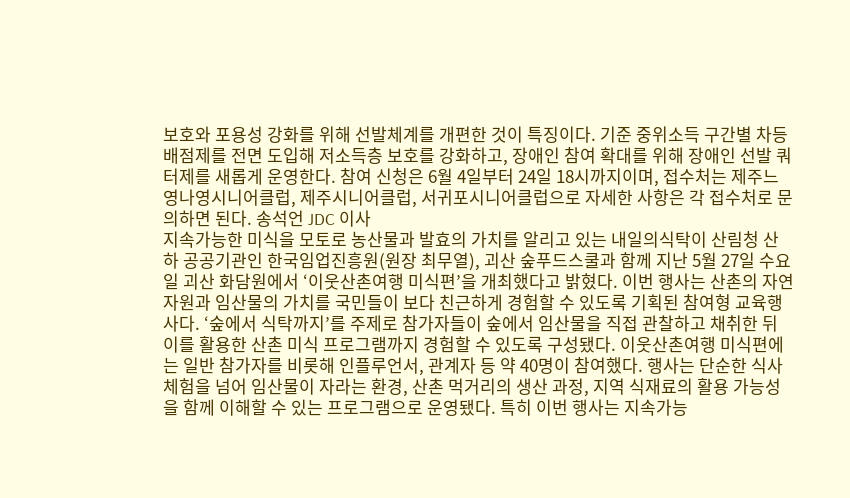보호와 포용성 강화를 위해 선발체계를 개편한 것이 특징이다. 기준 중위소득 구간별 차등 배점제를 전면 도입해 저소득층 보호를 강화하고, 장애인 참여 확대를 위해 장애인 선발 쿼터제를 새롭게 운영한다. 참여 신청은 6월 4일부터 24일 18시까지이며, 접수처는 제주느영나영시니어클럽, 제주시니어클럽, 서귀포시니어클럽으로 자세한 사항은 각 접수처로 문의하면 된다. 송석언 JDC 이사
지속가능한 미식을 모토로 농산물과 발효의 가치를 알리고 있는 내일의식탁이 산림청 산하 공공기관인 한국임업진흥원(원장 최무열), 괴산 숲푸드스쿨과 함께 지난 5월 27일 수요일 괴산 화담원에서 ‘이웃산촌여행 미식편’을 개최했다고 밝혔다. 이번 행사는 산촌의 자연 자원과 임산물의 가치를 국민들이 보다 친근하게 경험할 수 있도록 기획된 참여형 교육행사다. ‘숲에서 식탁까지’를 주제로 참가자들이 숲에서 임산물을 직접 관찰하고 채취한 뒤 이를 활용한 산촌 미식 프로그램까지 경험할 수 있도록 구성됐다. 이웃산촌여행 미식편에는 일반 참가자를 비롯해 인플루언서, 관계자 등 약 40명이 참여했다. 행사는 단순한 식사 체험을 넘어 임산물이 자라는 환경, 산촌 먹거리의 생산 과정, 지역 식재료의 활용 가능성을 함께 이해할 수 있는 프로그램으로 운영됐다. 특히 이번 행사는 지속가능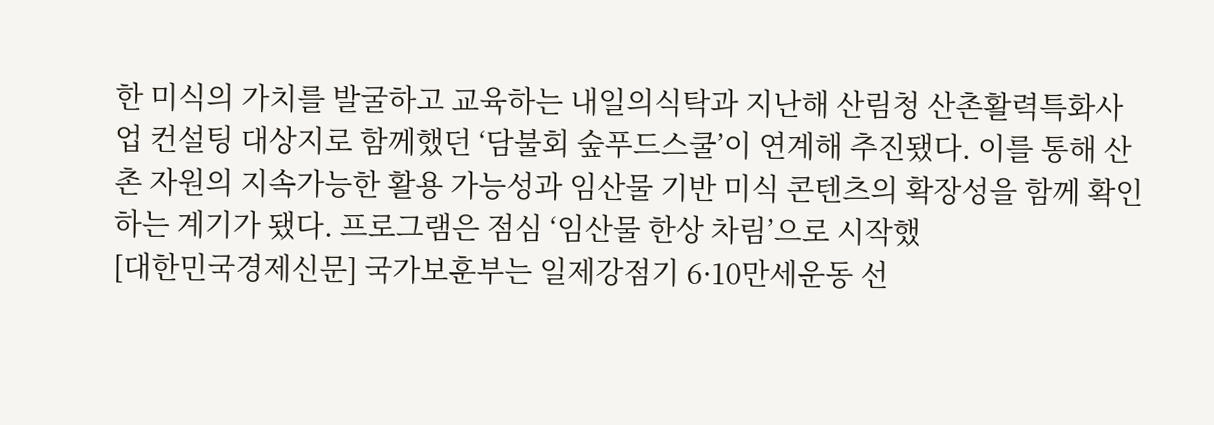한 미식의 가치를 발굴하고 교육하는 내일의식탁과 지난해 산림청 산촌활력특화사업 컨설팅 대상지로 함께했던 ‘담불회 숲푸드스쿨’이 연계해 추진됐다. 이를 통해 산촌 자원의 지속가능한 활용 가능성과 임산물 기반 미식 콘텐츠의 확장성을 함께 확인하는 계기가 됐다. 프로그램은 점심 ‘임산물 한상 차림’으로 시작했
[대한민국경제신문] 국가보훈부는 일제강점기 6·10만세운동 선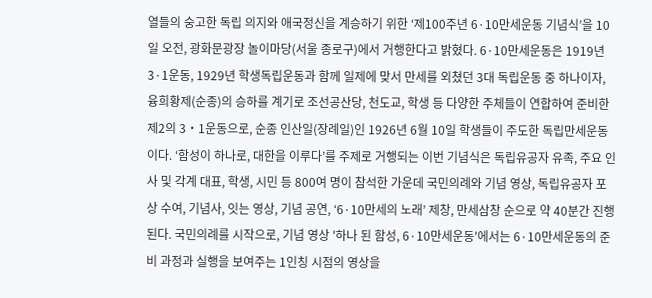열들의 숭고한 독립 의지와 애국정신을 계승하기 위한 ‘제100주년 6·10만세운동 기념식’을 10일 오전, 광화문광장 놀이마당(서울 종로구)에서 거행한다고 밝혔다. 6·10만세운동은 1919년 3·1운동, 1929년 학생독립운동과 함께 일제에 맞서 만세를 외쳤던 3대 독립운동 중 하나이자, 융희황제(순종)의 승하를 계기로 조선공산당, 천도교, 학생 등 다양한 주체들이 연합하여 준비한 제2의 3‧1운동으로, 순종 인산일(장례일)인 1926년 6월 10일 학생들이 주도한 독립만세운동이다. ‘함성이 하나로, 대한을 이루다’를 주제로 거행되는 이번 기념식은 독립유공자 유족, 주요 인사 및 각계 대표, 학생, 시민 등 800여 명이 참석한 가운데 국민의례와 기념 영상, 독립유공자 포상 수여, 기념사, 잇는 영상, 기념 공연, ‘6·10만세의 노래’ 제창, 만세삼창 순으로 약 40분간 진행된다. 국민의례를 시작으로, 기념 영상 '하나 된 함성, 6·10만세운동'에서는 6·10만세운동의 준비 과정과 실행을 보여주는 1인칭 시점의 영상을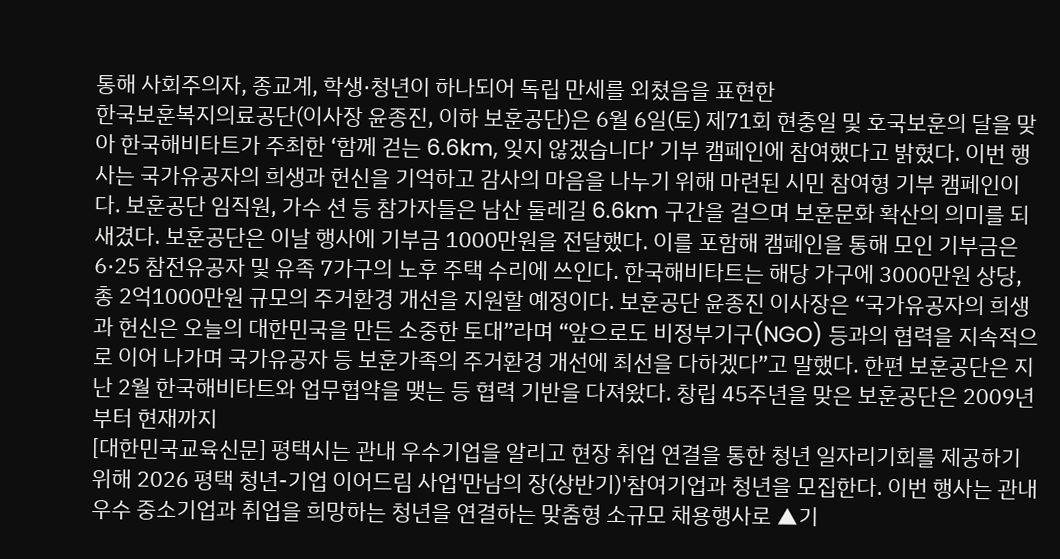통해 사회주의자, 종교계, 학생·청년이 하나되어 독립 만세를 외쳤음을 표현한
한국보훈복지의료공단(이사장 윤종진, 이하 보훈공단)은 6월 6일(토) 제71회 현충일 및 호국보훈의 달을 맞아 한국해비타트가 주최한 ‘함께 걷는 6.6km, 잊지 않겠습니다’ 기부 캠페인에 참여했다고 밝혔다. 이번 행사는 국가유공자의 희생과 헌신을 기억하고 감사의 마음을 나누기 위해 마련된 시민 참여형 기부 캠페인이다. 보훈공단 임직원, 가수 션 등 참가자들은 남산 둘레길 6.6km 구간을 걸으며 보훈문화 확산의 의미를 되새겼다. 보훈공단은 이날 행사에 기부금 1000만원을 전달했다. 이를 포함해 캠페인을 통해 모인 기부금은 6·25 참전유공자 및 유족 7가구의 노후 주택 수리에 쓰인다. 한국해비타트는 해당 가구에 3000만원 상당, 총 2억1000만원 규모의 주거환경 개선을 지원할 예정이다. 보훈공단 윤종진 이사장은 “국가유공자의 희생과 헌신은 오늘의 대한민국을 만든 소중한 토대”라며 “앞으로도 비정부기구(NGO) 등과의 협력을 지속적으로 이어 나가며 국가유공자 등 보훈가족의 주거환경 개선에 최선을 다하겠다”고 말했다. 한편 보훈공단은 지난 2월 한국해비타트와 업무협약을 맺는 등 협력 기반을 다져왔다. 창립 45주년을 맞은 보훈공단은 2009년부터 현재까지
[대한민국교육신문] 평택시는 관내 우수기업을 알리고 현장 취업 연결을 통한 청년 일자리기회를 제공하기 위해 2026 평택 청년-기업 이어드림 사업'만남의 장(상반기)'참여기업과 청년을 모집한다. 이번 행사는 관내 우수 중소기업과 취업을 희망하는 청년을 연결하는 맞춤형 소규모 채용행사로 ▲기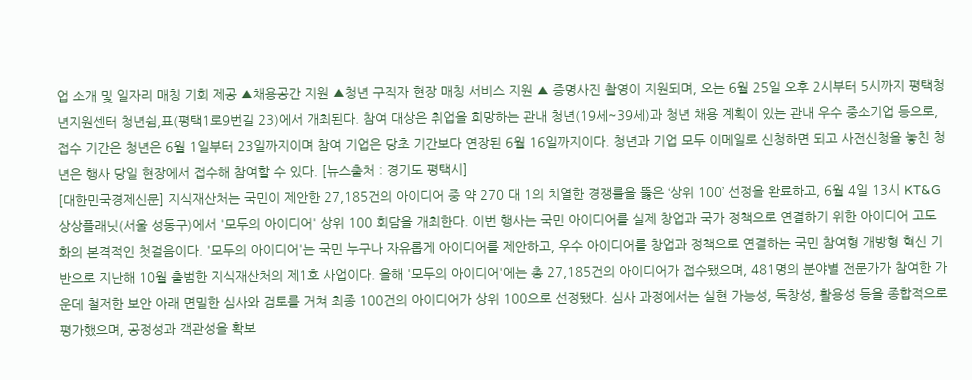업 소개 및 일자리 매칭 기회 제공 ▲채용공간 지원 ▲청년 구직자 현장 매칭 서비스 지원 ▲ 증명사진 촬영이 지원되며, 오는 6월 25일 오후 2시부터 5시까지 평택청년지원센터 청년쉼,표(평택1로9번길 23)에서 개최된다. 참여 대상은 취업을 희망하는 관내 청년(19세~39세)과 청년 채용 계획이 있는 관내 우수 중소기업 등으로, 접수 기간은 청년은 6월 1일부터 23일까지이며 참여 기업은 당초 기간보다 연장된 6월 16일까지이다. 청년과 기업 모두 이메일로 신청하면 되고 사전신청을 놓친 청년은 행사 당일 현장에서 접수해 참여할 수 있다. [뉴스출처 : 경기도 평택시]
[대한민국경제신문] 지식재산처는 국민이 제안한 27,185건의 아이디어 중 약 270 대 1의 치열한 경쟁률을 뚫은 ‘상위 100’ 선정을 완료하고, 6월 4일 13시 KT&G 상상플래닛(서울 성동구)에서 '모두의 아이디어' 상위 100 회담을 개최한다. 이번 행사는 국민 아이디어를 실제 창업과 국가 정책으로 연결하기 위한 아이디어 고도화의 본격적인 첫걸음이다. '모두의 아이디어'는 국민 누구나 자유롭게 아이디어를 제안하고, 우수 아이디어를 창업과 정책으로 연결하는 국민 참여형 개방형 혁신 기반으로 지난해 10월 출범한 지식재산처의 제1호 사업이다. 올해 '모두의 아이디어'에는 총 27,185건의 아이디어가 접수됐으며, 481명의 분야별 전문가가 참여한 가운데 철저한 보안 아래 면밀한 심사와 검토를 거쳐 최종 100건의 아이디어가 상위 100으로 선정됐다. 심사 과정에서는 실현 가능성, 독창성, 활용성 등을 종합적으로 평가했으며, 공정성과 객관성을 확보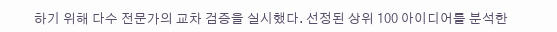하기 위해 다수 전문가의 교차 검증을 실시했다. 선정된 상위 100 아이디어를 분석한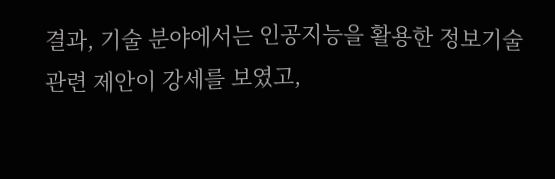결과, 기술 분야에서는 인공지능을 활용한 정보기술 관련 제안이 강세를 보였고,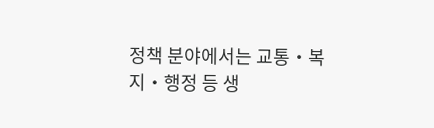정책 분야에서는 교통‧복지‧행정 등 생